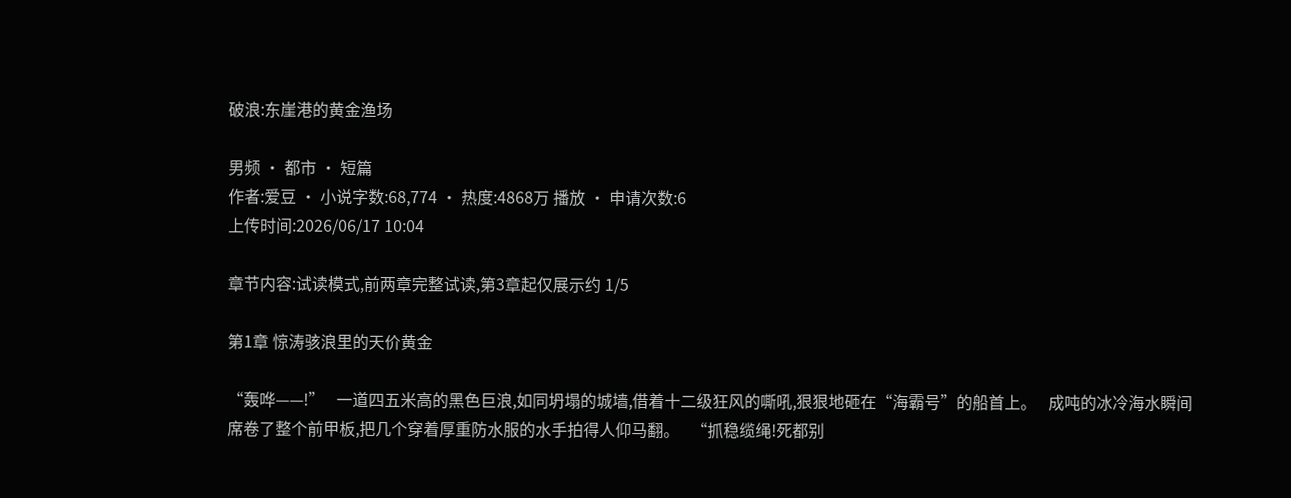破浪:东崖港的黄金渔场

男频 · 都市 · 短篇
作者:爱豆 · 小说字数:68,774 · 热度:4868万 播放 · 申请次数:6
上传时间:2026/06/17 10:04

章节内容:试读模式,前两章完整试读,第3章起仅展示约 1/5

第1章 惊涛骇浪里的天价黄金

“轰哗——!”   一道四五米高的黑色巨浪,如同坍塌的城墙,借着十二级狂风的嘶吼,狠狠地砸在“海霸号”的船首上。   成吨的冰冷海水瞬间席卷了整个前甲板,把几个穿着厚重防水服的水手拍得人仰马翻。   “抓稳缆绳!死都别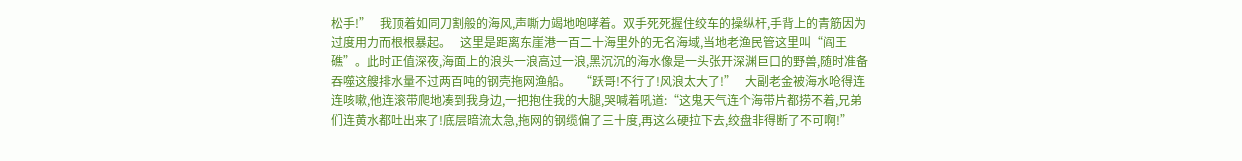松手!”   我顶着如同刀割般的海风,声嘶力竭地咆哮着。双手死死握住绞车的操纵杆,手背上的青筋因为过度用力而根根暴起。   这里是距离东崖港一百二十海里外的无名海域,当地老渔民管这里叫“阎王礁”。此时正值深夜,海面上的浪头一浪高过一浪,黑沉沉的海水像是一头张开深渊巨口的野兽,随时准备吞噬这艘排水量不过两百吨的钢壳拖网渔船。   “跃哥!不行了!风浪太大了!”   大副老金被海水呛得连连咳嗽,他连滚带爬地凑到我身边,一把抱住我的大腿,哭喊着吼道:“这鬼天气连个海带片都捞不着,兄弟们连黄水都吐出来了!底层暗流太急,拖网的钢缆偏了三十度,再这么硬拉下去,绞盘非得断了不可啊!”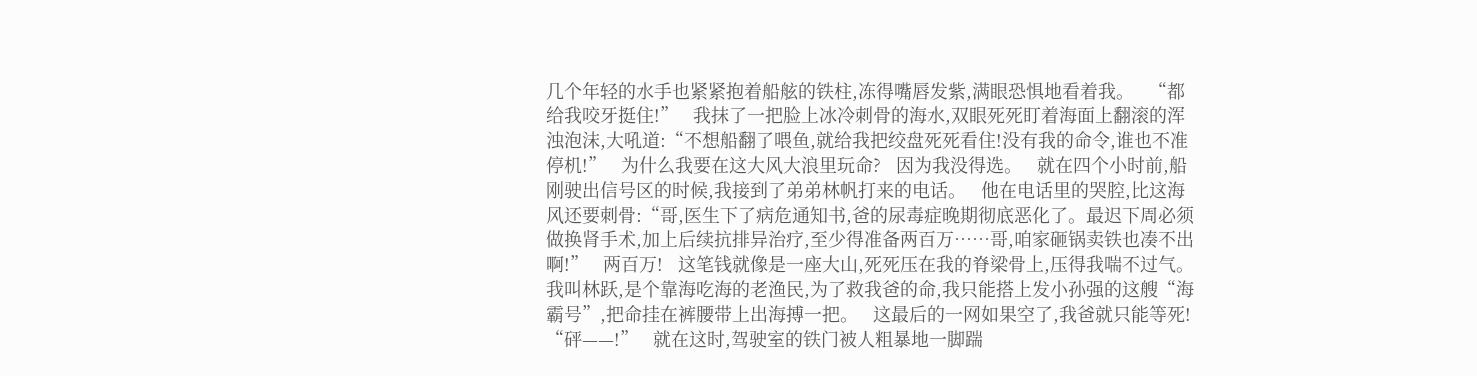几个年轻的水手也紧紧抱着船舷的铁柱,冻得嘴唇发紫,满眼恐惧地看着我。   “都给我咬牙挺住!”   我抹了一把脸上冰冷刺骨的海水,双眼死死盯着海面上翻滚的浑浊泡沫,大吼道:“不想船翻了喂鱼,就给我把绞盘死死看住!没有我的命令,谁也不准停机!”   为什么我要在这大风大浪里玩命?   因为我没得选。   就在四个小时前,船刚驶出信号区的时候,我接到了弟弟林帆打来的电话。   他在电话里的哭腔,比这海风还要刺骨:“哥,医生下了病危通知书,爸的尿毒症晚期彻底恶化了。最迟下周必须做换肾手术,加上后续抗排异治疗,至少得准备两百万……哥,咱家砸锅卖铁也凑不出啊!”   两百万!   这笔钱就像是一座大山,死死压在我的脊梁骨上,压得我喘不过气。我叫林跃,是个靠海吃海的老渔民,为了救我爸的命,我只能搭上发小孙强的这艘“海霸号”,把命挂在裤腰带上出海搏一把。   这最后的一网如果空了,我爸就只能等死!   “砰——!”   就在这时,驾驶室的铁门被人粗暴地一脚踹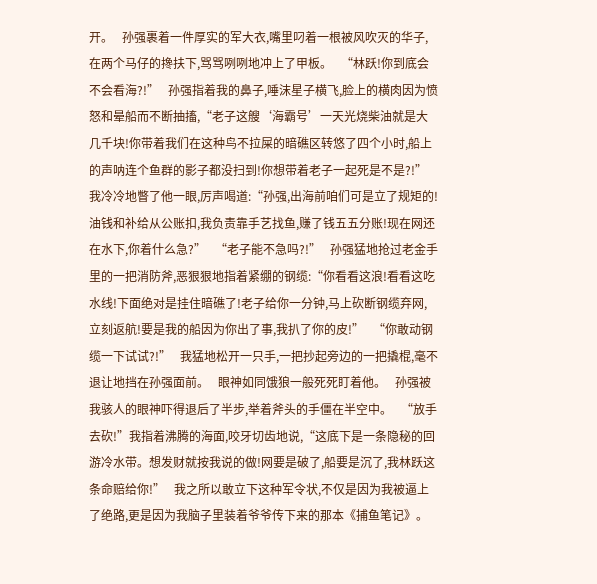开。   孙强裹着一件厚实的军大衣,嘴里叼着一根被风吹灭的华子,在两个马仔的搀扶下,骂骂咧咧地冲上了甲板。   “林跃!你到底会不会看海?!”   孙强指着我的鼻子,唾沫星子横飞,脸上的横肉因为愤怒和晕船而不断抽搐,“老子这艘‘海霸号’一天光烧柴油就是大几千块!你带着我们在这种鸟不拉屎的暗礁区转悠了四个小时,船上的声呐连个鱼群的影子都没扫到!你想带着老子一起死是不是?!”   我冷冷地瞥了他一眼,厉声喝道:“孙强,出海前咱们可是立了规矩的!油钱和补给从公账扣,我负责靠手艺找鱼,赚了钱五五分账!现在网还在水下,你着什么急?”   “老子能不急吗?!”   孙强猛地抢过老金手里的一把消防斧,恶狠狠地指着紧绷的钢缆:“你看看这浪!看看这吃水线!下面绝对是挂住暗礁了!老子给你一分钟,马上砍断钢缆弃网,立刻返航!要是我的船因为你出了事,我扒了你的皮!”   “你敢动钢缆一下试试?!”   我猛地松开一只手,一把抄起旁边的一把撬棍,毫不退让地挡在孙强面前。   眼神如同饿狼一般死死盯着他。   孙强被我骇人的眼神吓得退后了半步,举着斧头的手僵在半空中。   “放手去砍!”我指着沸腾的海面,咬牙切齿地说,“这底下是一条隐秘的回游冷水带。想发财就按我说的做!网要是破了,船要是沉了,我林跃这条命赔给你!”   我之所以敢立下这种军令状,不仅是因为我被逼上了绝路,更是因为我脑子里装着爷爷传下来的那本《捕鱼笔记》。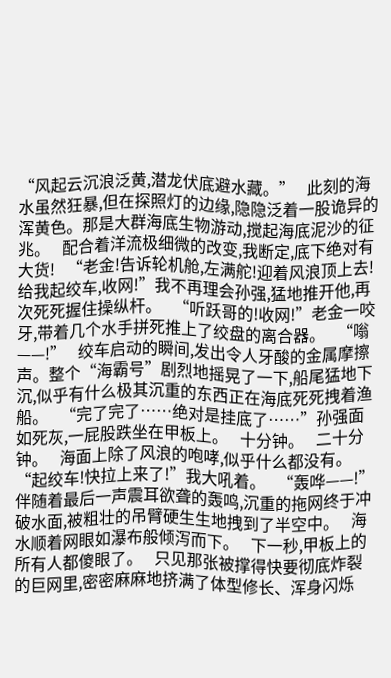“风起云沉浪泛黄,潜龙伏底避水藏。”   此刻的海水虽然狂暴,但在探照灯的边缘,隐隐泛着一股诡异的浑黄色。那是大群海底生物游动,搅起海底泥沙的征兆。   配合着洋流极细微的改变,我断定,底下绝对有大货!   “老金!告诉轮机舱,左满舵!迎着风浪顶上去!给我起绞车,收网!”我不再理会孙强,猛地推开他,再次死死握住操纵杆。   “听跃哥的!收网!”老金一咬牙,带着几个水手拼死推上了绞盘的离合器。   “嗡——!”   绞车启动的瞬间,发出令人牙酸的金属摩擦声。整个“海霸号”剧烈地摇晃了一下,船尾猛地下沉,似乎有什么极其沉重的东西正在海底死死拽着渔船。   “完了完了……绝对是挂底了……”孙强面如死灰,一屁股跌坐在甲板上。   十分钟。   二十分钟。   海面上除了风浪的咆哮,似乎什么都没有。   “起绞车!快拉上来了!”我大吼着。   “轰哗——!”   伴随着最后一声震耳欲聋的轰鸣,沉重的拖网终于冲破水面,被粗壮的吊臂硬生生地拽到了半空中。   海水顺着网眼如瀑布般倾泻而下。   下一秒,甲板上的所有人都傻眼了。   只见那张被撑得快要彻底炸裂的巨网里,密密麻麻地挤满了体型修长、浑身闪烁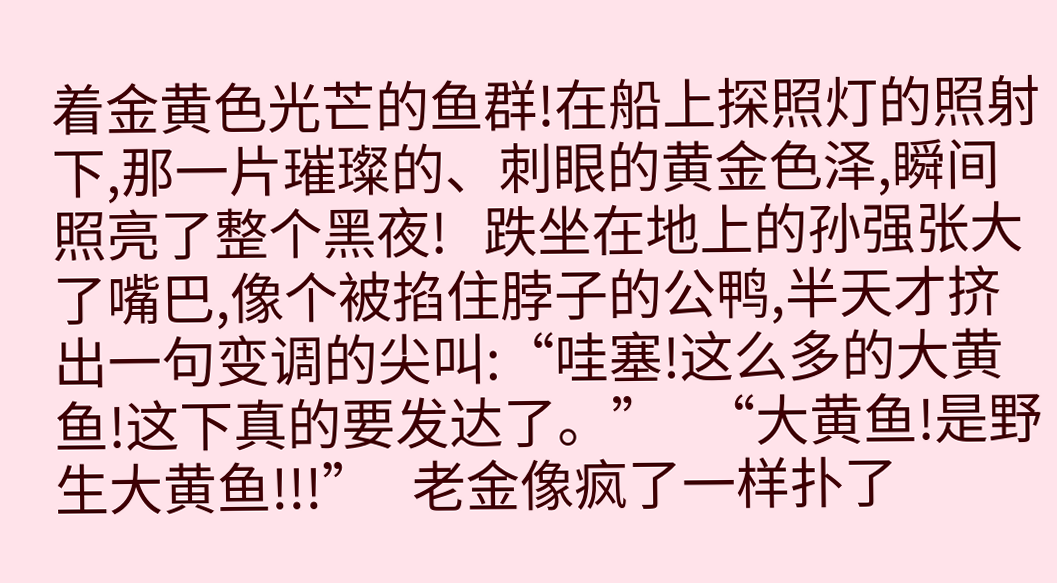着金黄色光芒的鱼群!在船上探照灯的照射下,那一片璀璨的、刺眼的黄金色泽,瞬间照亮了整个黑夜!   跌坐在地上的孙强张大了嘴巴,像个被掐住脖子的公鸭,半天才挤出一句变调的尖叫:“哇塞!这么多的大黄鱼!这下真的要发达了。”   “大黄鱼!是野生大黄鱼!!!”   老金像疯了一样扑了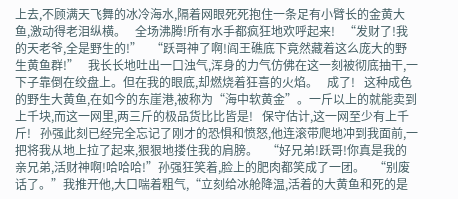上去,不顾满天飞舞的冰冷海水,隔着网眼死死抱住一条足有小臂长的金黄大鱼,激动得老泪纵横。   全场沸腾!所有水手都疯狂地欢呼起来!   “发财了!我的天老爷,全是野生的!”   “跃哥神了啊!阎王礁底下竟然藏着这么庞大的野生黄鱼群!”   我长长地吐出一口浊气,浑身的力气仿佛在这一刻被彻底抽干,一下子靠倒在绞盘上。但在我的眼底,却燃烧着狂喜的火焰。   成了!   这种成色的野生大黄鱼,在如今的东崖港,被称为“海中软黄金”。一斤以上的就能卖到上千块,而这一网里,两三斤的极品货比比皆是!   保守估计,这一网至少有上千斤!   孙强此刻已经完全忘记了刚才的恐惧和愤怒,他连滚带爬地冲到我面前,一把将我从地上拉了起来,狠狠地搂住我的肩膀。   “好兄弟!跃哥!你真是我的亲兄弟,活财神啊!哈哈哈!”孙强狂笑着,脸上的肥肉都笑成了一团。   “别废话了。”我推开他,大口喘着粗气,“立刻给冰舱降温,活着的大黄鱼和死的是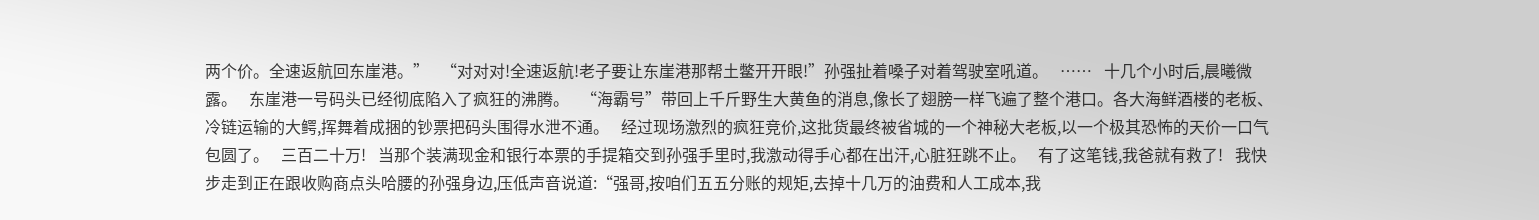两个价。全速返航回东崖港。”   “对对对!全速返航!老子要让东崖港那帮土鳖开开眼!”孙强扯着嗓子对着驾驶室吼道。   ……   十几个小时后,晨曦微露。   东崖港一号码头已经彻底陷入了疯狂的沸腾。   “海霸号”带回上千斤野生大黄鱼的消息,像长了翅膀一样飞遍了整个港口。各大海鲜酒楼的老板、冷链运输的大鳄,挥舞着成捆的钞票把码头围得水泄不通。   经过现场激烈的疯狂竞价,这批货最终被省城的一个神秘大老板,以一个极其恐怖的天价一口气包圆了。   三百二十万!   当那个装满现金和银行本票的手提箱交到孙强手里时,我激动得手心都在出汗,心脏狂跳不止。   有了这笔钱,我爸就有救了!   我快步走到正在跟收购商点头哈腰的孙强身边,压低声音说道:“强哥,按咱们五五分账的规矩,去掉十几万的油费和人工成本,我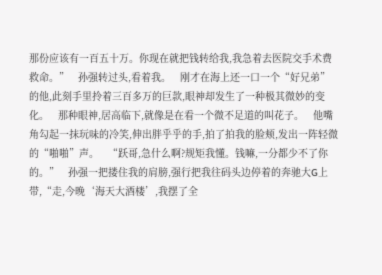那份应该有一百五十万。你现在就把钱转给我,我急着去医院交手术费救命。”   孙强转过头,看着我。   刚才在海上还一口一个“好兄弟”的他,此刻手里拎着三百多万的巨款,眼神却发生了一种极其微妙的变化。   那种眼神,居高临下,就像是在看一个微不足道的叫花子。   他嘴角勾起一抹玩味的冷笑,伸出胖乎乎的手,拍了拍我的脸颊,发出一阵轻微的“啪啪”声。   “跃哥,急什么啊?规矩我懂。钱嘛,一分都少不了你的。”   孙强一把搂住我的肩膀,强行把我往码头边停着的奔驰大G上带,“走,今晚‘海天大酒楼’,我摆了全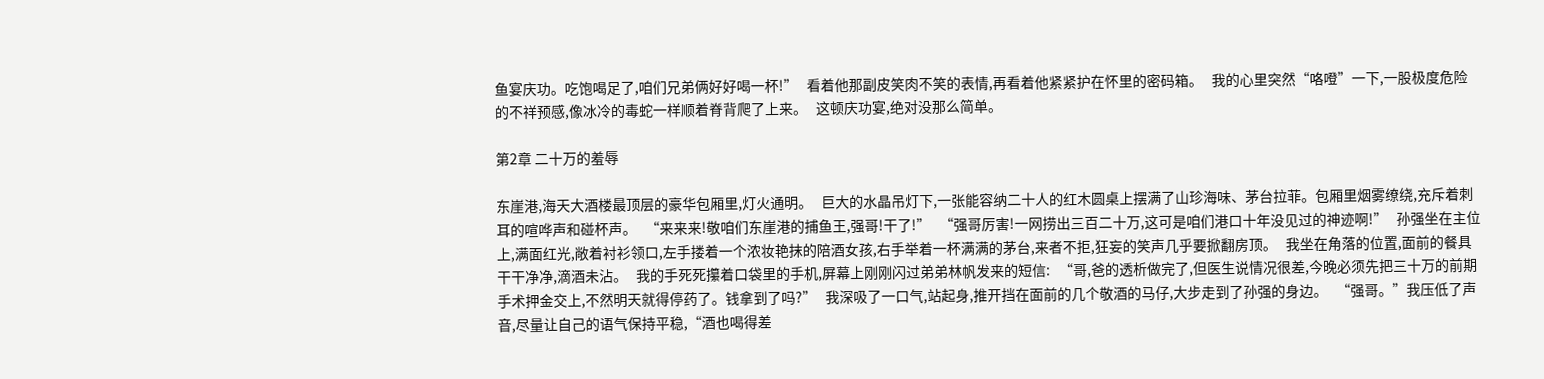鱼宴庆功。吃饱喝足了,咱们兄弟俩好好喝一杯!”   看着他那副皮笑肉不笑的表情,再看着他紧紧护在怀里的密码箱。   我的心里突然“咯噔”一下,一股极度危险的不祥预感,像冰冷的毒蛇一样顺着脊背爬了上来。   这顿庆功宴,绝对没那么简单。

第2章 二十万的羞辱

东崖港,海天大酒楼最顶层的豪华包厢里,灯火通明。   巨大的水晶吊灯下,一张能容纳二十人的红木圆桌上摆满了山珍海味、茅台拉菲。包厢里烟雾缭绕,充斥着刺耳的喧哗声和碰杯声。   “来来来!敬咱们东崖港的捕鱼王,强哥!干了!”   “强哥厉害!一网捞出三百二十万,这可是咱们港口十年没见过的神迹啊!”   孙强坐在主位上,满面红光,敞着衬衫领口,左手搂着一个浓妆艳抹的陪酒女孩,右手举着一杯满满的茅台,来者不拒,狂妄的笑声几乎要掀翻房顶。   我坐在角落的位置,面前的餐具干干净净,滴酒未沾。   我的手死死攥着口袋里的手机,屏幕上刚刚闪过弟弟林帆发来的短信:   “哥,爸的透析做完了,但医生说情况很差,今晚必须先把三十万的前期手术押金交上,不然明天就得停药了。钱拿到了吗?”   我深吸了一口气,站起身,推开挡在面前的几个敬酒的马仔,大步走到了孙强的身边。   “强哥。”我压低了声音,尽量让自己的语气保持平稳,“酒也喝得差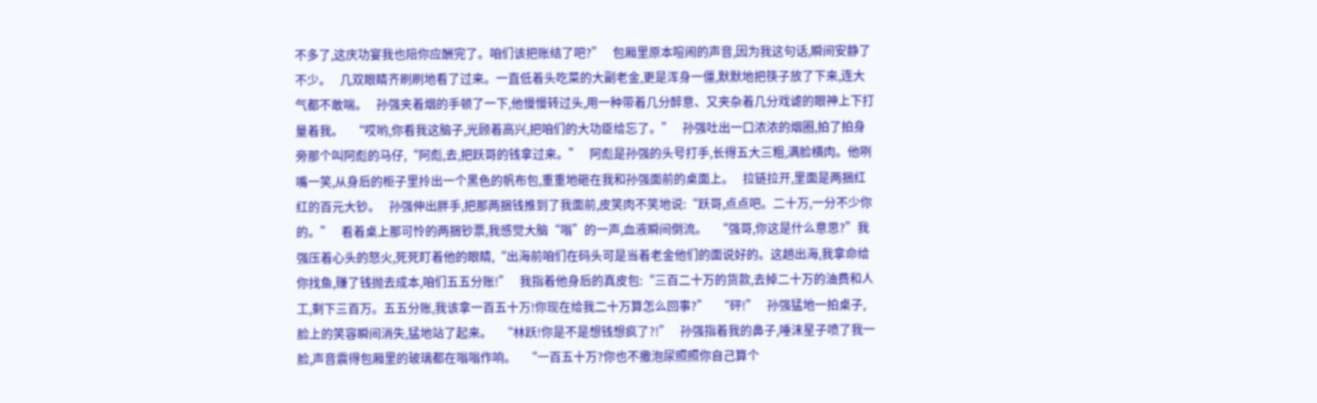不多了,这庆功宴我也陪你应酬完了。咱们该把账结了吧?”   包厢里原本喧闹的声音,因为我这句话,瞬间安静了不少。   几双眼睛齐刷刷地看了过来。一直低着头吃菜的大副老金,更是浑身一僵,默默地把筷子放了下来,连大气都不敢喘。   孙强夹着烟的手顿了一下,他慢慢转过头,用一种带着几分醉意、又夹杂着几分戏谑的眼神上下打量着我。   “哎哟,你看我这脑子,光顾着高兴,把咱们的大功臣给忘了。”   孙强吐出一口浓浓的烟圈,拍了拍身旁那个叫阿彪的马仔,“阿彪,去,把跃哥的钱拿过来。”   阿彪是孙强的头号打手,长得五大三粗,满脸横肉。他咧嘴一笑,从身后的柜子里拎出一个黑色的帆布包,重重地砸在我和孙强面前的桌面上。   拉链拉开,里面是两捆红红的百元大钞。   孙强伸出胖手,把那两捆钱推到了我面前,皮笑肉不笑地说:“跃哥,点点吧。二十万,一分不少你的。”   看着桌上那可怜的两捆钞票,我感觉大脑“嗡”的一声,血液瞬间倒流。   “强哥,你这是什么意思?”我强压着心头的怒火,死死盯着他的眼睛,“出海前咱们在码头可是当着老金他们的面说好的。这趟出海,我拿命给你找鱼,赚了钱抛去成本,咱们五五分账!”   我指着他身后的真皮包:“三百二十万的货款,去掉二十万的油费和人工,剩下三百万。五五分账,我该拿一百五十万!你现在给我二十万算怎么回事?”   “砰!”   孙强猛地一拍桌子,脸上的笑容瞬间消失,猛地站了起来。   “林跃!你是不是想钱想疯了?!”   孙强指着我的鼻子,唾沫星子喷了我一脸,声音震得包厢里的玻璃都在嗡嗡作响。   “一百五十万?你也不撒泡尿照照你自己算个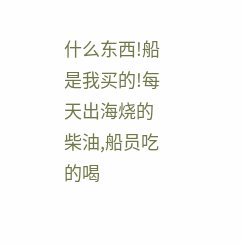什么东西!船是我买的!每天出海烧的柴油,船员吃的喝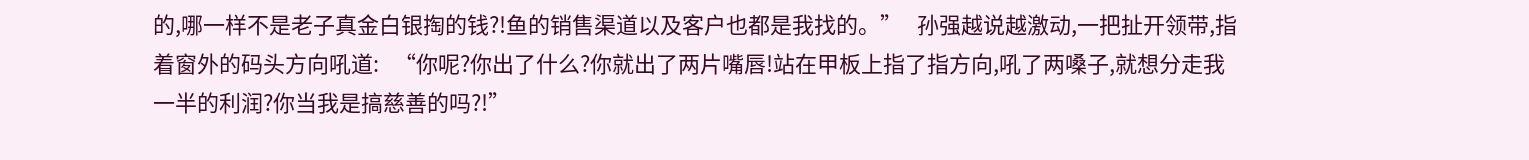的,哪一样不是老子真金白银掏的钱?!鱼的销售渠道以及客户也都是我找的。”   孙强越说越激动,一把扯开领带,指着窗外的码头方向吼道:   “你呢?你出了什么?你就出了两片嘴唇!站在甲板上指了指方向,吼了两嗓子,就想分走我一半的利润?你当我是搞慈善的吗?!”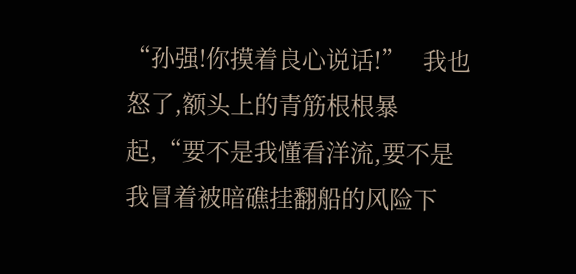“孙强!你摸着良心说话!”   我也怒了,额头上的青筋根根暴起,“要不是我懂看洋流,要不是我冒着被暗礁挂翻船的风险下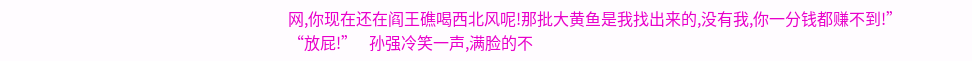网,你现在还在阎王礁喝西北风呢!那批大黄鱼是我找出来的,没有我,你一分钱都赚不到!”   “放屁!”   孙强冷笑一声,满脸的不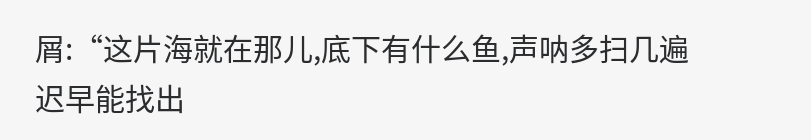屑:“这片海就在那儿,底下有什么鱼,声呐多扫几遍迟早能找出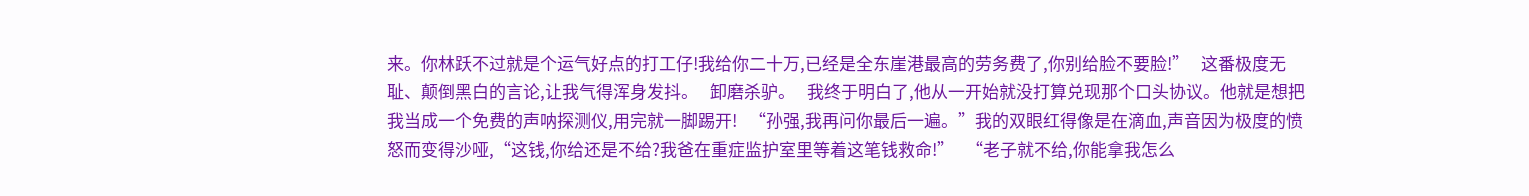来。你林跃不过就是个运气好点的打工仔!我给你二十万,已经是全东崖港最高的劳务费了,你别给脸不要脸!”   这番极度无耻、颠倒黑白的言论,让我气得浑身发抖。   卸磨杀驴。   我终于明白了,他从一开始就没打算兑现那个口头协议。他就是想把我当成一个免费的声呐探测仪,用完就一脚踢开!   “孙强,我再问你最后一遍。”我的双眼红得像是在滴血,声音因为极度的愤怒而变得沙哑,“这钱,你给还是不给?我爸在重症监护室里等着这笔钱救命!”   “老子就不给,你能拿我怎么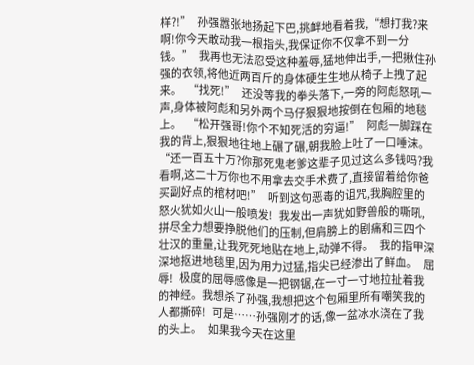样?!”   孙强嚣张地扬起下巴,挑衅地看着我,“想打我?来啊!你今天敢动我一根指头,我保证你不仅拿不到一分钱。”   我再也无法忍受这种羞辱,猛地伸出手,一把揪住孙强的衣领,将他近两百斤的身体硬生生地从椅子上拽了起来。   “找死!”   还没等我的拳头落下,一旁的阿彪怒吼一声,身体被阿彪和另外两个马仔狠狠地按倒在包厢的地毯上。   “松开强哥!你个不知死活的穷逼!”   阿彪一脚踩在我的背上,狠狠地往地上碾了碾,朝我脸上吐了一口唾沫。   “还一百五十万?你那死鬼老爹这辈子见过这么多钱吗?我看啊,这二十万你也不用拿去交手术费了,直接留着给你爸买副好点的棺材吧!”   听到这句恶毒的诅咒,我胸腔里的怒火犹如火山一般喷发!   我发出一声犹如野兽般的嘶吼,拼尽全力想要挣脱他们的压制,但肩膀上的剧痛和三四个壮汉的重量,让我死死地贴在地上,动弹不得。   我的指甲深深地抠进地毯里,因为用力过猛,指尖已经渗出了鲜血。   屈辱!   极度的屈辱感像是一把钢锯,在一寸一寸地拉扯着我的神经。我想杀了孙强,我想把这个包厢里所有嘲笑我的人都撕碎!   可是……孙强刚才的话,像一盆冰水浇在了我的头上。   如果我今天在这里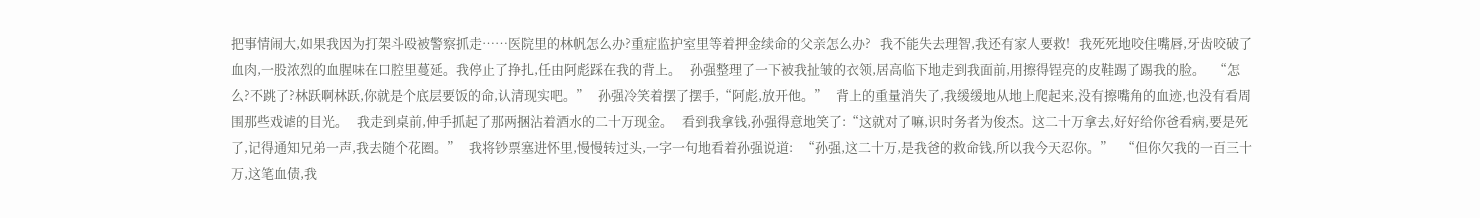把事情闹大,如果我因为打架斗殴被警察抓走……医院里的林帆怎么办?重症监护室里等着押金续命的父亲怎么办?   我不能失去理智,我还有家人要救!   我死死地咬住嘴唇,牙齿咬破了血肉,一股浓烈的血腥味在口腔里蔓延。我停止了挣扎,任由阿彪踩在我的背上。   孙强整理了一下被我扯皱的衣领,居高临下地走到我面前,用擦得锃亮的皮鞋踢了踢我的脸。   “怎么?不跳了?林跃啊林跃,你就是个底层要饭的命,认清现实吧。”   孙强冷笑着摆了摆手,“阿彪,放开他。”   背上的重量消失了,我缓缓地从地上爬起来,没有擦嘴角的血迹,也没有看周围那些戏谑的目光。   我走到桌前,伸手抓起了那两捆沾着酒水的二十万现金。   看到我拿钱,孙强得意地笑了:“这就对了嘛,识时务者为俊杰。这二十万拿去,好好给你爸看病,要是死了,记得通知兄弟一声,我去随个花圈。”   我将钞票塞进怀里,慢慢转过头,一字一句地看着孙强说道:   “孙强,这二十万,是我爸的救命钱,所以我今天忍你。”   “但你欠我的一百三十万,这笔血债,我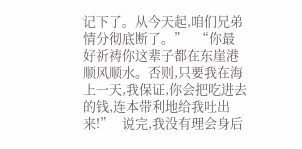记下了。从今天起,咱们兄弟情分彻底断了。”   “你最好祈祷你这辈子都在东崖港顺风顺水。否则,只要我在海上一天,我保证,你会把吃进去的钱,连本带利地给我吐出来!”   说完,我没有理会身后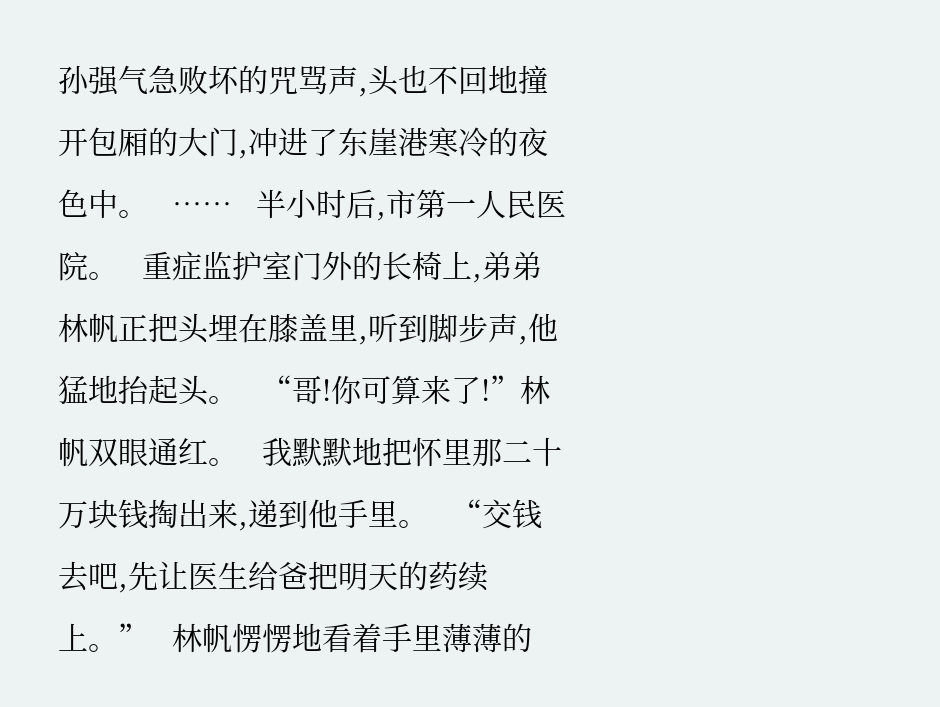孙强气急败坏的咒骂声,头也不回地撞开包厢的大门,冲进了东崖港寒冷的夜色中。   ……   半小时后,市第一人民医院。   重症监护室门外的长椅上,弟弟林帆正把头埋在膝盖里,听到脚步声,他猛地抬起头。   “哥!你可算来了!”林帆双眼通红。   我默默地把怀里那二十万块钱掏出来,递到他手里。   “交钱去吧,先让医生给爸把明天的药续上。”   林帆愣愣地看着手里薄薄的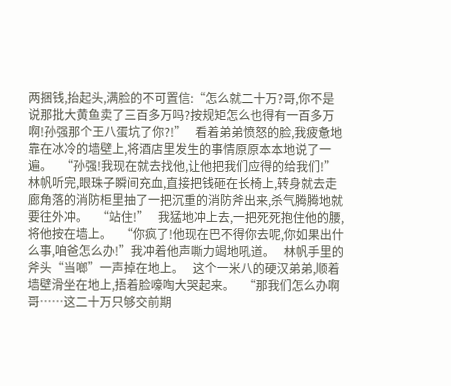两捆钱,抬起头,满脸的不可置信:“怎么就二十万?哥,你不是说那批大黄鱼卖了三百多万吗?按规矩怎么也得有一百多万啊!孙强那个王八蛋坑了你?!”   看着弟弟愤怒的脸,我疲惫地靠在冰冷的墙壁上,将酒店里发生的事情原原本本地说了一遍。   “孙强!我现在就去找他,让他把我们应得的给我们!”   林帆听完,眼珠子瞬间充血,直接把钱砸在长椅上,转身就去走廊角落的消防柜里抽了一把沉重的消防斧出来,杀气腾腾地就要往外冲。   “站住!”   我猛地冲上去,一把死死抱住他的腰,将他按在墙上。   “你疯了!他现在巴不得你去呢,你如果出什么事,咱爸怎么办!”我冲着他声嘶力竭地吼道。   林帆手里的斧头“当啷”一声掉在地上。   这个一米八的硬汉弟弟,顺着墙壁滑坐在地上,捂着脸嚎啕大哭起来。   “那我们怎么办啊哥……这二十万只够交前期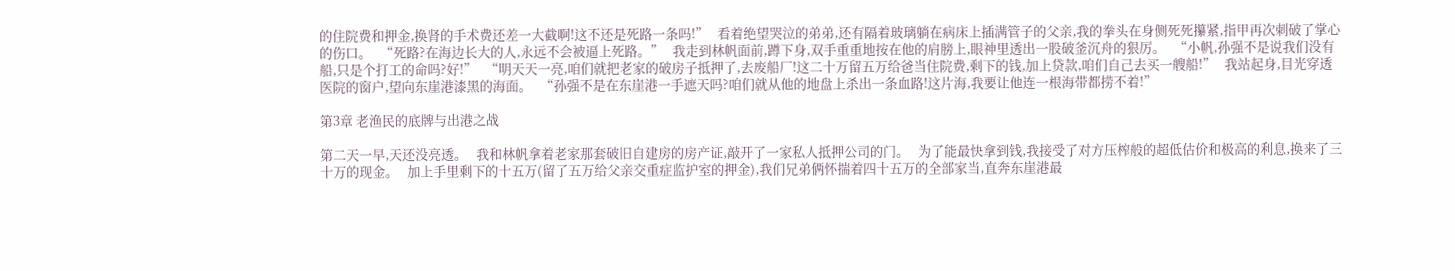的住院费和押金,换肾的手术费还差一大截啊!这不还是死路一条吗!”   看着绝望哭泣的弟弟,还有隔着玻璃躺在病床上插满管子的父亲,我的拳头在身侧死死攥紧,指甲再次刺破了掌心的伤口。   “死路?在海边长大的人,永远不会被逼上死路。”   我走到林帆面前,蹲下身,双手重重地按在他的肩膀上,眼神里透出一股破釜沉舟的狠厉。   “小帆,孙强不是说我们没有船,只是个打工的命吗?好!”   “明天天一亮,咱们就把老家的破房子抵押了,去废船厂!这二十万留五万给爸当住院费,剩下的钱,加上贷款,咱们自己去买一艘船!”   我站起身,目光穿透医院的窗户,望向东崖港漆黑的海面。   “孙强不是在东崖港一手遮天吗?咱们就从他的地盘上杀出一条血路!这片海,我要让他连一根海带都捞不着!”

第3章 老渔民的底牌与出港之战

第二天一早,天还没亮透。   我和林帆拿着老家那套破旧自建房的房产证,敲开了一家私人抵押公司的门。   为了能最快拿到钱,我接受了对方压榨般的超低估价和极高的利息,换来了三十万的现金。   加上手里剩下的十五万(留了五万给父亲交重症监护室的押金),我们兄弟俩怀揣着四十五万的全部家当,直奔东崖港最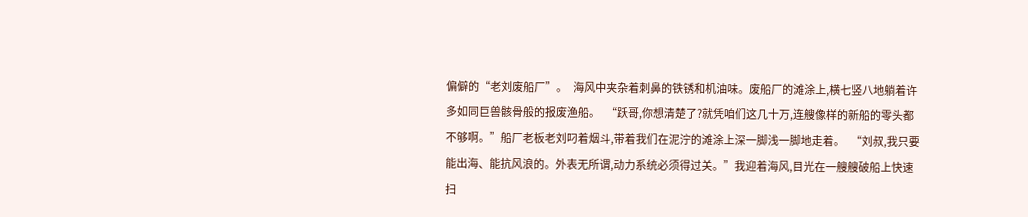偏僻的“老刘废船厂”。   海风中夹杂着刺鼻的铁锈和机油味。废船厂的滩涂上,横七竖八地躺着许多如同巨兽骸骨般的报废渔船。   “跃哥,你想清楚了?就凭咱们这几十万,连艘像样的新船的零头都不够啊。”船厂老板老刘叼着烟斗,带着我们在泥泞的滩涂上深一脚浅一脚地走着。   “刘叔,我只要能出海、能抗风浪的。外表无所谓,动力系统必须得过关。”我迎着海风,目光在一艘艘破船上快速扫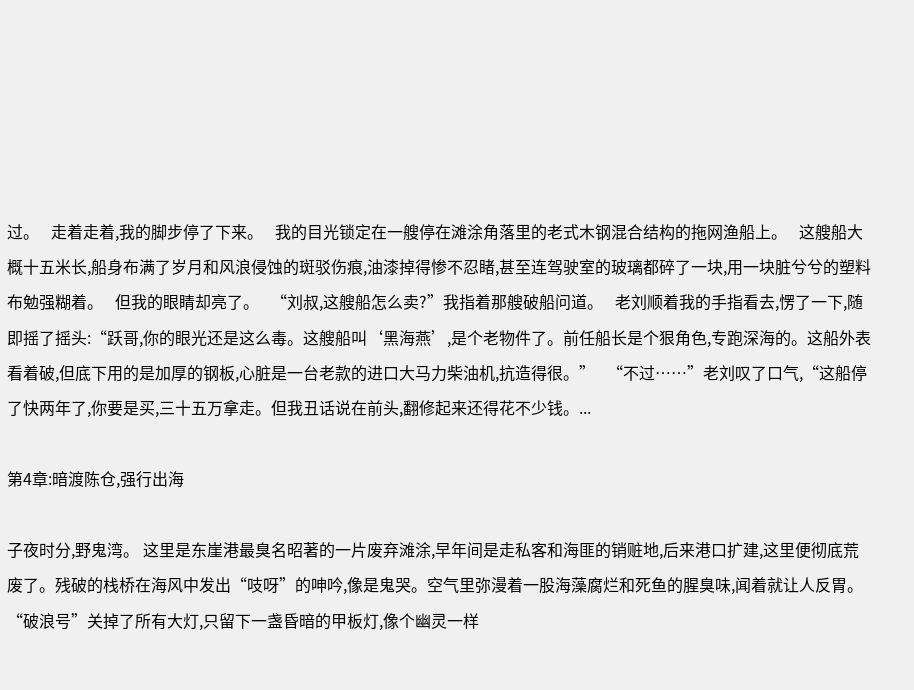过。   走着走着,我的脚步停了下来。   我的目光锁定在一艘停在滩涂角落里的老式木钢混合结构的拖网渔船上。   这艘船大概十五米长,船身布满了岁月和风浪侵蚀的斑驳伤痕,油漆掉得惨不忍睹,甚至连驾驶室的玻璃都碎了一块,用一块脏兮兮的塑料布勉强糊着。   但我的眼睛却亮了。   “刘叔,这艘船怎么卖?”我指着那艘破船问道。   老刘顺着我的手指看去,愣了一下,随即摇了摇头:“跃哥,你的眼光还是这么毒。这艘船叫‘黑海燕’,是个老物件了。前任船长是个狠角色,专跑深海的。这船外表看着破,但底下用的是加厚的钢板,心脏是一台老款的进口大马力柴油机,抗造得很。”   “不过……”老刘叹了口气,“这船停了快两年了,你要是买,三十五万拿走。但我丑话说在前头,翻修起来还得花不少钱。...

第4章:暗渡陈仓,强行出海

子夜时分,野鬼湾。 这里是东崖港最臭名昭著的一片废弃滩涂,早年间是走私客和海匪的销赃地,后来港口扩建,这里便彻底荒废了。残破的栈桥在海风中发出“吱呀”的呻吟,像是鬼哭。空气里弥漫着一股海藻腐烂和死鱼的腥臭味,闻着就让人反胃。 “破浪号”关掉了所有大灯,只留下一盏昏暗的甲板灯,像个幽灵一样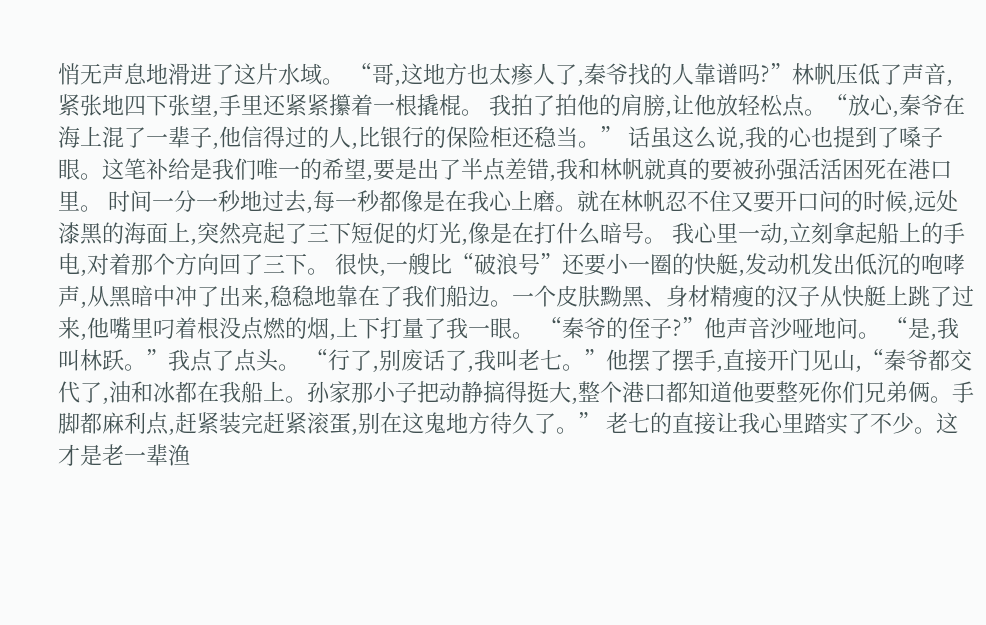悄无声息地滑进了这片水域。 “哥,这地方也太瘆人了,秦爷找的人靠谱吗?”林帆压低了声音,紧张地四下张望,手里还紧紧攥着一根撬棍。 我拍了拍他的肩膀,让他放轻松点。“放心,秦爷在海上混了一辈子,他信得过的人,比银行的保险柜还稳当。” 话虽这么说,我的心也提到了嗓子眼。这笔补给是我们唯一的希望,要是出了半点差错,我和林帆就真的要被孙强活活困死在港口里。 时间一分一秒地过去,每一秒都像是在我心上磨。就在林帆忍不住又要开口问的时候,远处漆黑的海面上,突然亮起了三下短促的灯光,像是在打什么暗号。 我心里一动,立刻拿起船上的手电,对着那个方向回了三下。 很快,一艘比“破浪号”还要小一圈的快艇,发动机发出低沉的咆哮声,从黑暗中冲了出来,稳稳地靠在了我们船边。一个皮肤黝黑、身材精瘦的汉子从快艇上跳了过来,他嘴里叼着根没点燃的烟,上下打量了我一眼。 “秦爷的侄子?”他声音沙哑地问。 “是,我叫林跃。”我点了点头。 “行了,别废话了,我叫老七。”他摆了摆手,直接开门见山,“秦爷都交代了,油和冰都在我船上。孙家那小子把动静搞得挺大,整个港口都知道他要整死你们兄弟俩。手脚都麻利点,赶紧装完赶紧滚蛋,别在这鬼地方待久了。” 老七的直接让我心里踏实了不少。这才是老一辈渔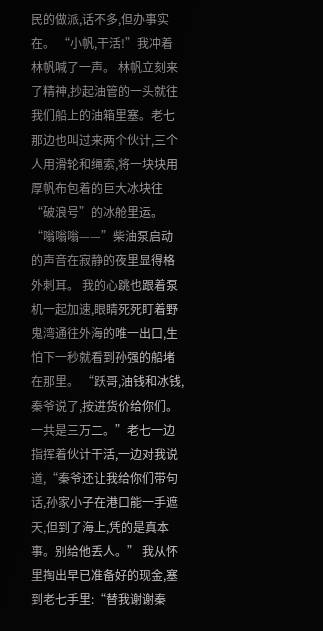民的做派,话不多,但办事实在。 “小帆,干活!”我冲着林帆喊了一声。 林帆立刻来了精神,抄起油管的一头就往我们船上的油箱里塞。老七那边也叫过来两个伙计,三个人用滑轮和绳索,将一块块用厚帆布包着的巨大冰块往“破浪号”的冰舱里运。 “嗡嗡嗡——”柴油泵启动的声音在寂静的夜里显得格外刺耳。 我的心跳也跟着泵机一起加速,眼睛死死盯着野鬼湾通往外海的唯一出口,生怕下一秒就看到孙强的船堵在那里。 “跃哥,油钱和冰钱,秦爷说了,按进货价给你们。一共是三万二。”老七一边指挥着伙计干活,一边对我说道,“秦爷还让我给你们带句话,孙家小子在港口能一手遮天,但到了海上,凭的是真本事。别给他丢人。” 我从怀里掏出早已准备好的现金,塞到老七手里:“替我谢谢秦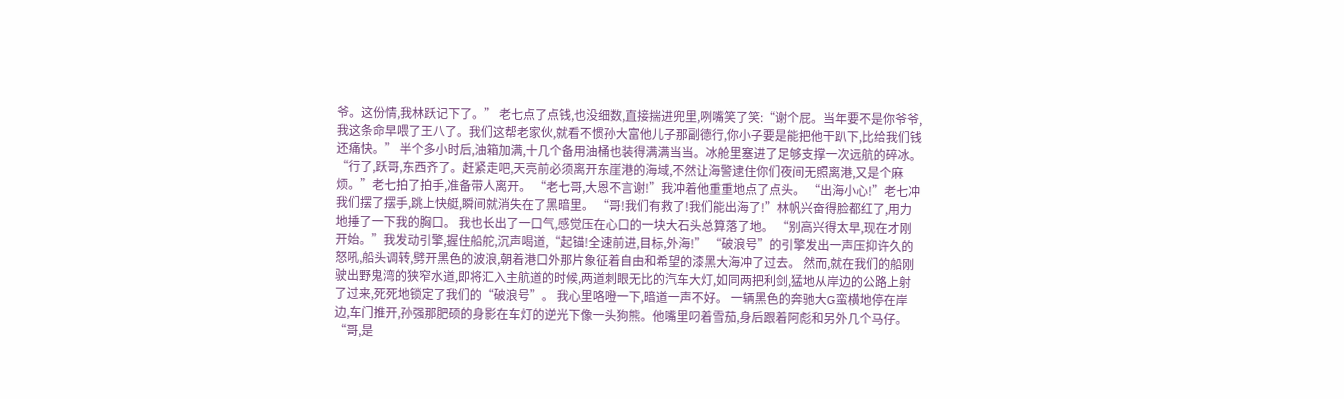爷。这份情,我林跃记下了。” 老七点了点钱,也没细数,直接揣进兜里,咧嘴笑了笑:“谢个屁。当年要不是你爷爷,我这条命早喂了王八了。我们这帮老家伙,就看不惯孙大富他儿子那副德行,你小子要是能把他干趴下,比给我们钱还痛快。” 半个多小时后,油箱加满,十几个备用油桶也装得满满当当。冰舱里塞进了足够支撑一次远航的碎冰。 “行了,跃哥,东西齐了。赶紧走吧,天亮前必须离开东崖港的海域,不然让海警逮住你们夜间无照离港,又是个麻烦。”老七拍了拍手,准备带人离开。 “老七哥,大恩不言谢!”我冲着他重重地点了点头。 “出海小心!”老七冲我们摆了摆手,跳上快艇,瞬间就消失在了黑暗里。 “哥!我们有救了!我们能出海了!”林帆兴奋得脸都红了,用力地捶了一下我的胸口。 我也长出了一口气,感觉压在心口的一块大石头总算落了地。 “别高兴得太早,现在才刚开始。”我发动引擎,握住船舵,沉声喝道,“起锚!全速前进,目标,外海!” “破浪号”的引擎发出一声压抑许久的怒吼,船头调转,劈开黑色的波浪,朝着港口外那片象征着自由和希望的漆黑大海冲了过去。 然而,就在我们的船刚驶出野鬼湾的狭窄水道,即将汇入主航道的时候,两道刺眼无比的汽车大灯,如同两把利剑,猛地从岸边的公路上射了过来,死死地锁定了我们的“破浪号”。 我心里咯噔一下,暗道一声不好。 一辆黑色的奔驰大G蛮横地停在岸边,车门推开,孙强那肥硕的身影在车灯的逆光下像一头狗熊。他嘴里叼着雪茄,身后跟着阿彪和另外几个马仔。 “哥,是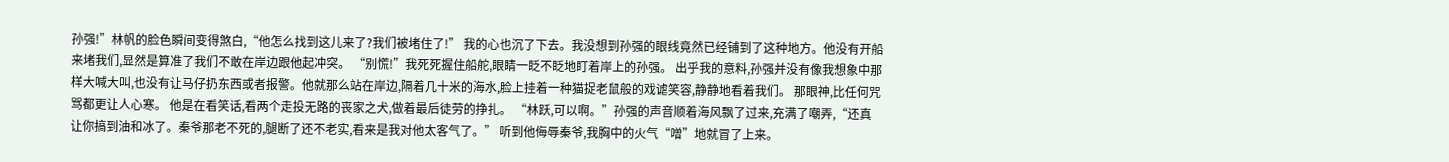孙强!”林帆的脸色瞬间变得煞白,“他怎么找到这儿来了?我们被堵住了!” 我的心也沉了下去。我没想到孙强的眼线竟然已经铺到了这种地方。他没有开船来堵我们,显然是算准了我们不敢在岸边跟他起冲突。 “别慌!”我死死握住船舵,眼睛一眨不眨地盯着岸上的孙强。 出乎我的意料,孙强并没有像我想象中那样大喊大叫,也没有让马仔扔东西或者报警。他就那么站在岸边,隔着几十米的海水,脸上挂着一种猫捉老鼠般的戏谑笑容,静静地看着我们。 那眼神,比任何咒骂都更让人心寒。 他是在看笑话,看两个走投无路的丧家之犬,做着最后徒劳的挣扎。 “林跃,可以啊。”孙强的声音顺着海风飘了过来,充满了嘲弄,“还真让你搞到油和冰了。秦爷那老不死的,腿断了还不老实,看来是我对他太客气了。” 听到他侮辱秦爷,我胸中的火气“噌”地就冒了上来。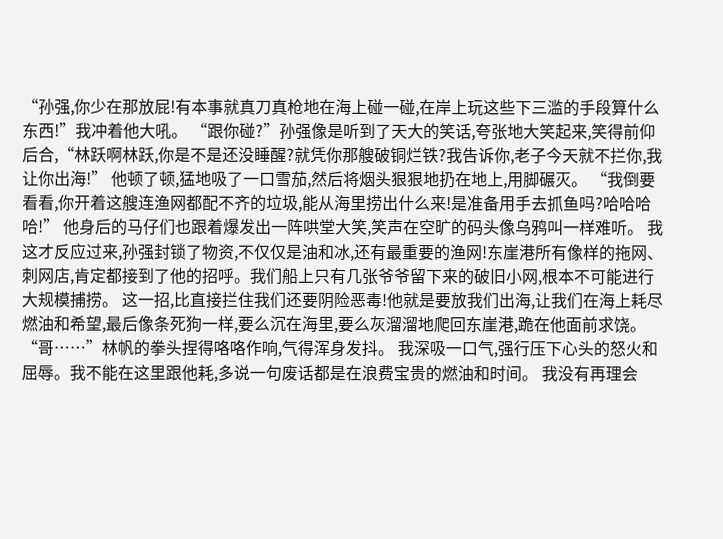“孙强,你少在那放屁!有本事就真刀真枪地在海上碰一碰,在岸上玩这些下三滥的手段算什么东西!”我冲着他大吼。 “跟你碰?”孙强像是听到了天大的笑话,夸张地大笑起来,笑得前仰后合,“林跃啊林跃,你是不是还没睡醒?就凭你那艘破铜烂铁?我告诉你,老子今天就不拦你,我让你出海!” 他顿了顿,猛地吸了一口雪茄,然后将烟头狠狠地扔在地上,用脚碾灭。 “我倒要看看,你开着这艘连渔网都配不齐的垃圾,能从海里捞出什么来!是准备用手去抓鱼吗?哈哈哈哈!” 他身后的马仔们也跟着爆发出一阵哄堂大笑,笑声在空旷的码头像乌鸦叫一样难听。 我这才反应过来,孙强封锁了物资,不仅仅是油和冰,还有最重要的渔网!东崖港所有像样的拖网、刺网店,肯定都接到了他的招呼。我们船上只有几张爷爷留下来的破旧小网,根本不可能进行大规模捕捞。 这一招,比直接拦住我们还要阴险恶毒!他就是要放我们出海,让我们在海上耗尽燃油和希望,最后像条死狗一样,要么沉在海里,要么灰溜溜地爬回东崖港,跪在他面前求饶。 “哥……”林帆的拳头捏得咯咯作响,气得浑身发抖。 我深吸一口气,强行压下心头的怒火和屈辱。我不能在这里跟他耗,多说一句废话都是在浪费宝贵的燃油和时间。 我没有再理会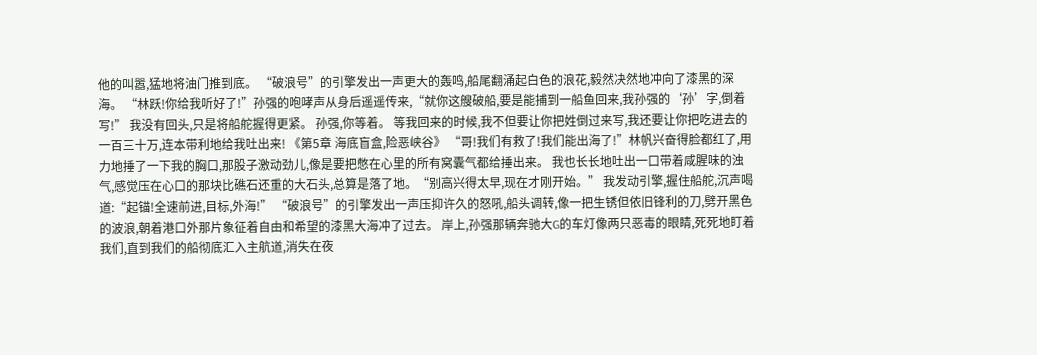他的叫嚣,猛地将油门推到底。 “破浪号”的引擎发出一声更大的轰鸣,船尾翻涌起白色的浪花,毅然决然地冲向了漆黑的深海。 “林跃!你给我听好了!”孙强的咆哮声从身后遥遥传来,“就你这艘破船,要是能捕到一船鱼回来,我孙强的‘孙’字,倒着写!” 我没有回头,只是将船舵握得更紧。 孙强,你等着。 等我回来的时候,我不但要让你把姓倒过来写,我还要让你把吃进去的一百三十万,连本带利地给我吐出来! 《第5章 海底盲盒,险恶峡谷》 “哥!我们有救了!我们能出海了!”林帆兴奋得脸都红了,用力地捶了一下我的胸口,那股子激动劲儿,像是要把憋在心里的所有窝囊气都给捶出来。 我也长长地吐出一口带着咸腥味的浊气,感觉压在心口的那块比礁石还重的大石头,总算是落了地。“别高兴得太早,现在才刚开始。” 我发动引擎,握住船舵,沉声喝道:“起锚!全速前进,目标,外海!” “破浪号”的引擎发出一声压抑许久的怒吼,船头调转,像一把生锈但依旧锋利的刀,劈开黑色的波浪,朝着港口外那片象征着自由和希望的漆黑大海冲了过去。 岸上,孙强那辆奔驰大G的车灯像两只恶毒的眼睛,死死地盯着我们,直到我们的船彻底汇入主航道,消失在夜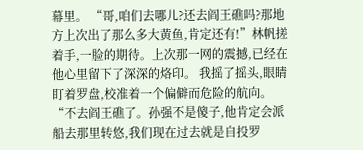幕里。 “哥,咱们去哪儿?还去阎王礁吗?那地方上次出了那么多大黄鱼,肯定还有!”林帆搓着手,一脸的期待。上次那一网的震撼,已经在他心里留下了深深的烙印。 我摇了摇头,眼睛盯着罗盘,校准着一个偏僻而危险的航向。“不去阎王礁了。孙强不是傻子,他肯定会派船去那里转悠,我们现在过去就是自投罗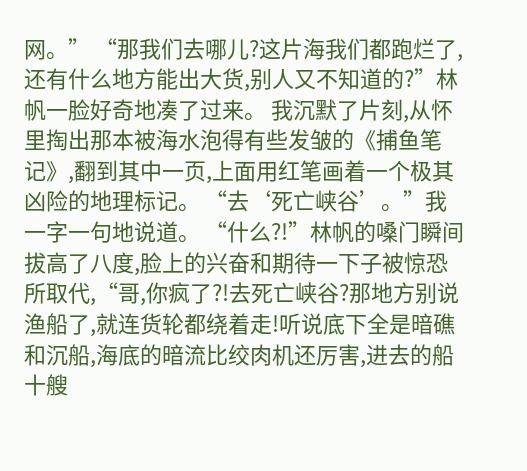网。” “那我们去哪儿?这片海我们都跑烂了,还有什么地方能出大货,别人又不知道的?”林帆一脸好奇地凑了过来。 我沉默了片刻,从怀里掏出那本被海水泡得有些发皱的《捕鱼笔记》,翻到其中一页,上面用红笔画着一个极其凶险的地理标记。 “去‘死亡峡谷’。”我一字一句地说道。 “什么?!”林帆的嗓门瞬间拔高了八度,脸上的兴奋和期待一下子被惊恐所取代,“哥,你疯了?!去死亡峡谷?那地方别说渔船了,就连货轮都绕着走!听说底下全是暗礁和沉船,海底的暗流比绞肉机还厉害,进去的船十艘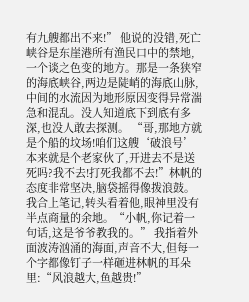有九艘都出不来!” 他说的没错,死亡峡谷是东崖港所有渔民口中的禁地,一个谈之色变的地方。那是一条狭窄的海底峡谷,两边是陡峭的海底山脉,中间的水流因为地形原因变得异常湍急和混乱。没人知道底下到底有多深,也没人敢去探测。 “哥,那地方就是个船的坟场!咱们这艘‘破浪号’本来就是个老家伙了,开进去不是送死吗?我不去!打死我都不去!”林帆的态度非常坚决,脑袋摇得像拨浪鼓。 我合上笔记,转头看着他,眼神里没有半点商量的余地。“小帆,你记着一句话,这是爷爷教我的。” 我指着外面波涛汹涌的海面,声音不大,但每一个字都像钉子一样砸进林帆的耳朵里:“风浪越大,鱼越贵!”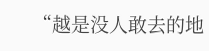“越是没人敢去的地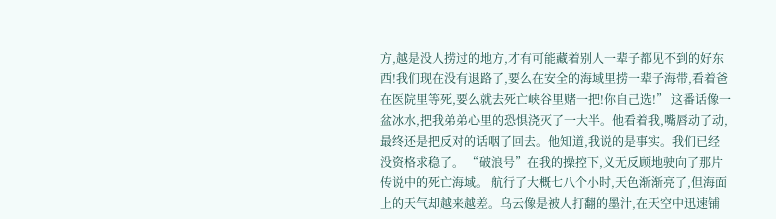方,越是没人捞过的地方,才有可能藏着别人一辈子都见不到的好东西!我们现在没有退路了,要么在安全的海域里捞一辈子海带,看着爸在医院里等死,要么就去死亡峡谷里赌一把!你自己选!” 这番话像一盆冰水,把我弟弟心里的恐惧浇灭了一大半。他看着我,嘴唇动了动,最终还是把反对的话咽了回去。他知道,我说的是事实。我们已经没资格求稳了。 “破浪号”在我的操控下,义无反顾地驶向了那片传说中的死亡海域。 航行了大概七八个小时,天色渐渐亮了,但海面上的天气却越来越差。乌云像是被人打翻的墨汁,在天空中迅速铺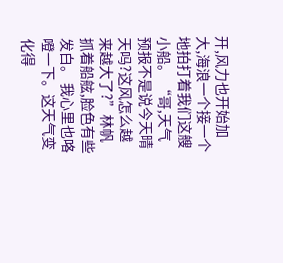开,风力也开始加大,海浪一个接一个地拍打着我们这艘小船。 “哥,天气预报不是说今天晴天吗?这风怎么越来越大了?”林帆抓着船舷,脸色有些发白。 我心里也咯噔一下。这天气变化得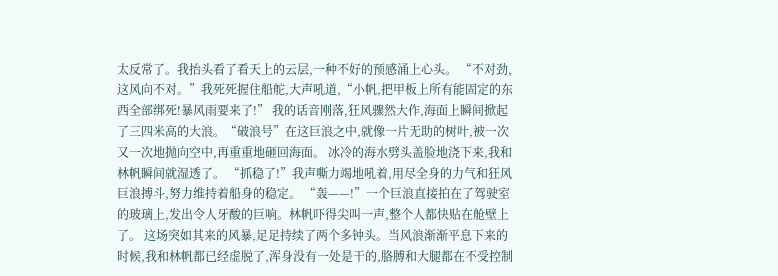太反常了。我抬头看了看天上的云层,一种不好的预感涌上心头。 “不对劲,这风向不对。”我死死握住船舵,大声吼道,“小帆,把甲板上所有能固定的东西全部绑死!暴风雨要来了!” 我的话音刚落,狂风骤然大作,海面上瞬间掀起了三四米高的大浪。“破浪号”在这巨浪之中,就像一片无助的树叶,被一次又一次地抛向空中,再重重地砸回海面。 冰冷的海水劈头盖脸地浇下来,我和林帆瞬间就湿透了。 “抓稳了!”我声嘶力竭地吼着,用尽全身的力气和狂风巨浪搏斗,努力维持着船身的稳定。 “轰——!”一个巨浪直接拍在了驾驶室的玻璃上,发出令人牙酸的巨响。林帆吓得尖叫一声,整个人都快贴在舱壁上了。 这场突如其来的风暴,足足持续了两个多钟头。当风浪渐渐平息下来的时候,我和林帆都已经虚脱了,浑身没有一处是干的,胳膊和大腿都在不受控制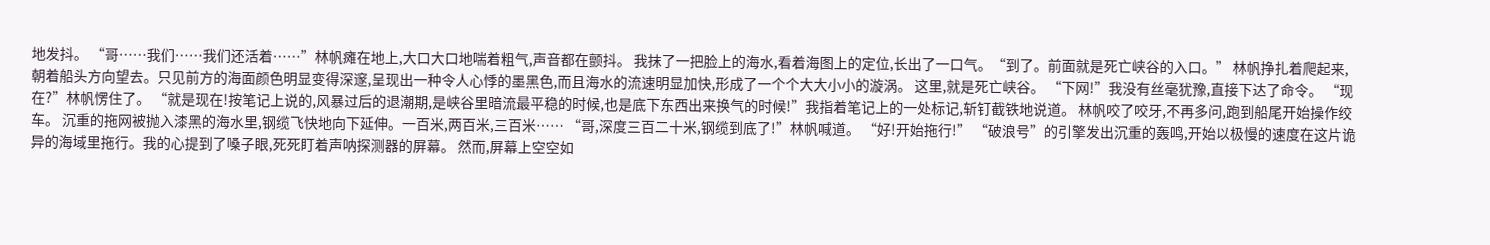地发抖。 “哥……我们……我们还活着……”林帆瘫在地上,大口大口地喘着粗气,声音都在颤抖。 我抹了一把脸上的海水,看着海图上的定位,长出了一口气。“到了。前面就是死亡峡谷的入口。” 林帆挣扎着爬起来,朝着船头方向望去。只见前方的海面颜色明显变得深邃,呈现出一种令人心悸的墨黑色,而且海水的流速明显加快,形成了一个个大大小小的漩涡。 这里,就是死亡峡谷。 “下网!”我没有丝毫犹豫,直接下达了命令。 “现在?”林帆愣住了。 “就是现在!按笔记上说的,风暴过后的退潮期,是峡谷里暗流最平稳的时候,也是底下东西出来换气的时候!”我指着笔记上的一处标记,斩钉截铁地说道。 林帆咬了咬牙,不再多问,跑到船尾开始操作绞车。 沉重的拖网被抛入漆黑的海水里,钢缆飞快地向下延伸。一百米,两百米,三百米…… “哥,深度三百二十米,钢缆到底了!”林帆喊道。 “好!开始拖行!” “破浪号”的引擎发出沉重的轰鸣,开始以极慢的速度在这片诡异的海域里拖行。我的心提到了嗓子眼,死死盯着声呐探测器的屏幕。 然而,屏幕上空空如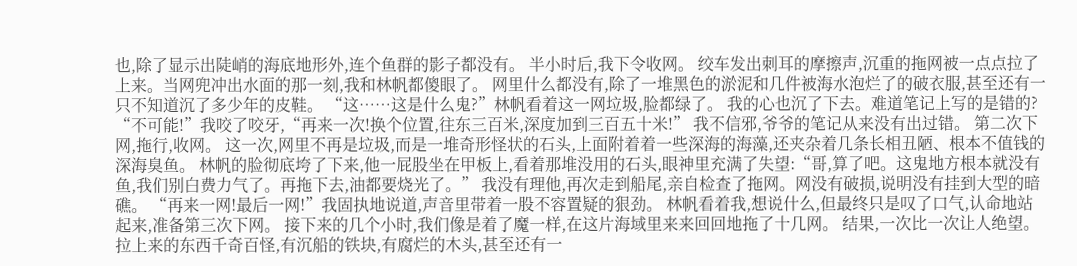也,除了显示出陡峭的海底地形外,连个鱼群的影子都没有。 半小时后,我下令收网。 绞车发出刺耳的摩擦声,沉重的拖网被一点点拉了上来。当网兜冲出水面的那一刻,我和林帆都傻眼了。 网里什么都没有,除了一堆黑色的淤泥和几件被海水泡烂了的破衣服,甚至还有一只不知道沉了多少年的皮鞋。 “这……这是什么鬼?”林帆看着这一网垃圾,脸都绿了。 我的心也沉了下去。难道笔记上写的是错的? “不可能!”我咬了咬牙,“再来一次!换个位置,往东三百米,深度加到三百五十米!” 我不信邪,爷爷的笔记从来没有出过错。 第二次下网,拖行,收网。 这一次,网里不再是垃圾,而是一堆奇形怪状的石头,上面附着着一些深海的海藻,还夹杂着几条长相丑陋、根本不值钱的深海臭鱼。 林帆的脸彻底垮了下来,他一屁股坐在甲板上,看着那堆没用的石头,眼神里充满了失望:“哥,算了吧。这鬼地方根本就没有鱼,我们别白费力气了。再拖下去,油都要烧光了。” 我没有理他,再次走到船尾,亲自检查了拖网。网没有破损,说明没有挂到大型的暗礁。 “再来一网!最后一网!”我固执地说道,声音里带着一股不容置疑的狠劲。 林帆看着我,想说什么,但最终只是叹了口气,认命地站起来,准备第三次下网。 接下来的几个小时,我们像是着了魔一样,在这片海域里来来回回地拖了十几网。 结果,一次比一次让人绝望。 拉上来的东西千奇百怪,有沉船的铁块,有腐烂的木头,甚至还有一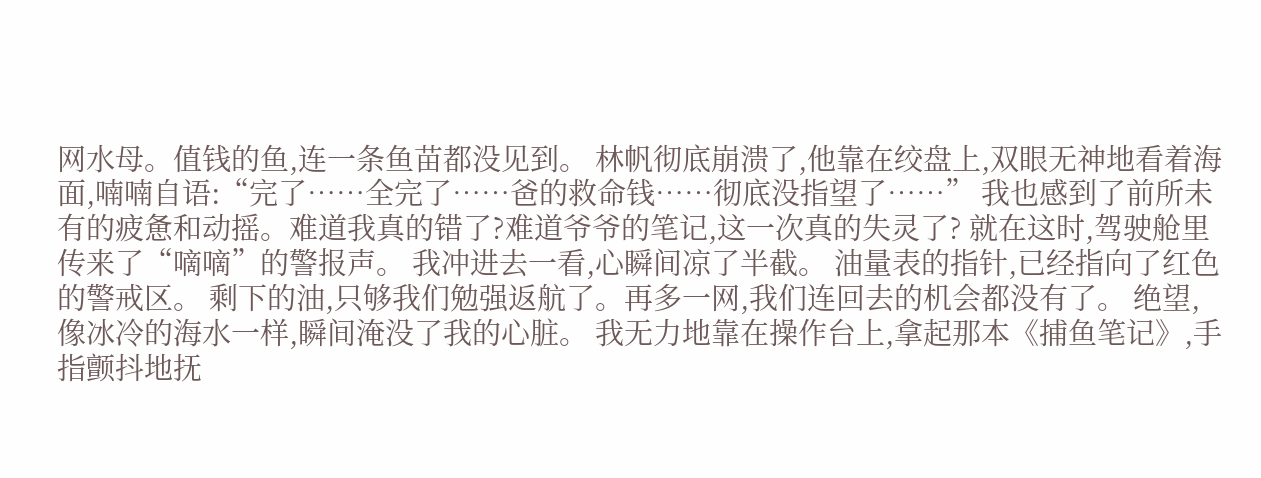网水母。值钱的鱼,连一条鱼苗都没见到。 林帆彻底崩溃了,他靠在绞盘上,双眼无神地看着海面,喃喃自语:“完了……全完了……爸的救命钱……彻底没指望了……” 我也感到了前所未有的疲惫和动摇。难道我真的错了?难道爷爷的笔记,这一次真的失灵了? 就在这时,驾驶舱里传来了“嘀嘀”的警报声。 我冲进去一看,心瞬间凉了半截。 油量表的指针,已经指向了红色的警戒区。 剩下的油,只够我们勉强返航了。再多一网,我们连回去的机会都没有了。 绝望,像冰冷的海水一样,瞬间淹没了我的心脏。 我无力地靠在操作台上,拿起那本《捕鱼笔记》,手指颤抖地抚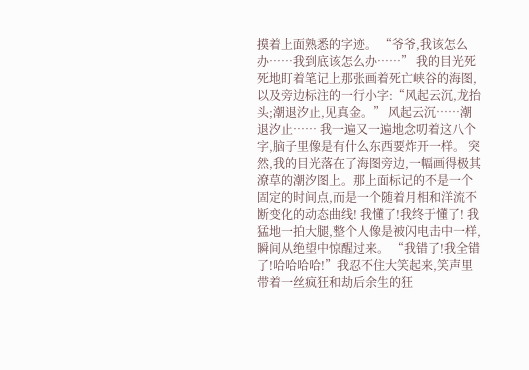摸着上面熟悉的字迹。 “爷爷,我该怎么办……我到底该怎么办……” 我的目光死死地盯着笔记上那张画着死亡峡谷的海图,以及旁边标注的一行小字:“风起云沉,龙抬头;潮退汐止,见真金。” 风起云沉……潮退汐止…… 我一遍又一遍地念叨着这八个字,脑子里像是有什么东西要炸开一样。 突然,我的目光落在了海图旁边,一幅画得极其潦草的潮汐图上。那上面标记的不是一个固定的时间点,而是一个随着月相和洋流不断变化的动态曲线! 我懂了!我终于懂了! 我猛地一拍大腿,整个人像是被闪电击中一样,瞬间从绝望中惊醒过来。 “我错了!我全错了!哈哈哈哈!”我忍不住大笑起来,笑声里带着一丝疯狂和劫后余生的狂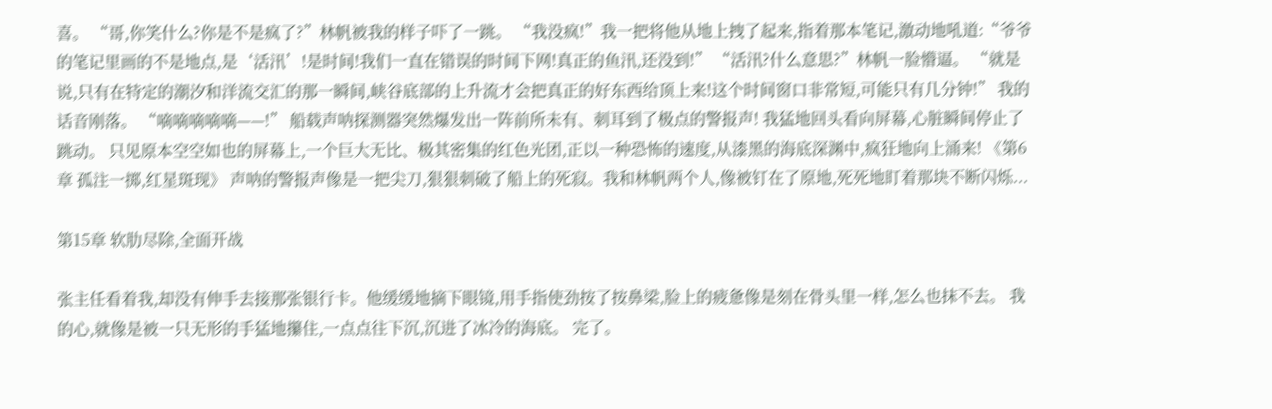喜。 “哥,你笑什么?你是不是疯了?”林帆被我的样子吓了一跳。 “我没疯!”我一把将他从地上拽了起来,指着那本笔记,激动地吼道:“爷爷的笔记里画的不是地点,是‘活汛’!是时间!我们一直在错误的时间下网!真正的鱼汛,还没到!” “活汛?什么意思?”林帆一脸懵逼。 “就是说,只有在特定的潮汐和洋流交汇的那一瞬间,峡谷底部的上升流才会把真正的好东西给顶上来!这个时间窗口非常短,可能只有几分钟!” 我的话音刚落。 “嘀嘀嘀嘀嘀——!” 船载声呐探测器突然爆发出一阵前所未有、刺耳到了极点的警报声! 我猛地回头看向屏幕,心脏瞬间停止了跳动。 只见原本空空如也的屏幕上,一个巨大无比、极其密集的红色光团,正以一种恐怖的速度,从漆黑的海底深渊中,疯狂地向上涌来! 《第6章 孤注一掷,红星斑现》 声呐的警报声像是一把尖刀,狠狠刺破了船上的死寂。我和林帆两个人,像被钉在了原地,死死地盯着那块不断闪烁...

第15章 软肋尽除,全面开战

张主任看着我,却没有伸手去接那张银行卡。他缓缓地摘下眼镜,用手指使劲按了按鼻梁,脸上的疲惫像是刻在骨头里一样,怎么也抹不去。 我的心,就像是被一只无形的手猛地攥住,一点点往下沉,沉进了冰冷的海底。 完了。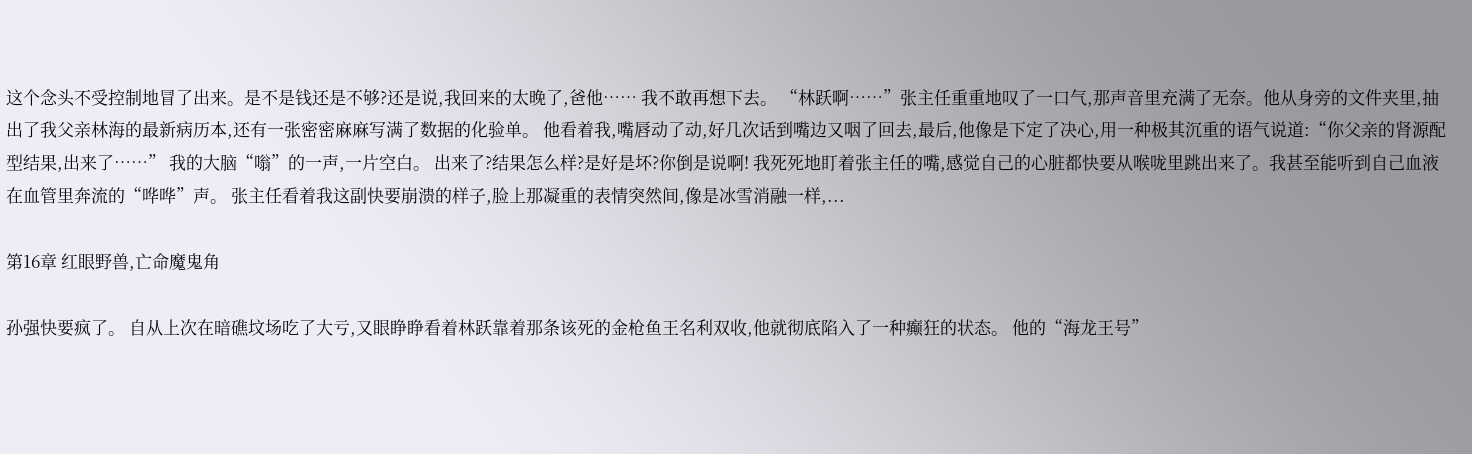这个念头不受控制地冒了出来。是不是钱还是不够?还是说,我回来的太晚了,爸他…… 我不敢再想下去。 “林跃啊……”张主任重重地叹了一口气,那声音里充满了无奈。他从身旁的文件夹里,抽出了我父亲林海的最新病历本,还有一张密密麻麻写满了数据的化验单。 他看着我,嘴唇动了动,好几次话到嘴边又咽了回去,最后,他像是下定了决心,用一种极其沉重的语气说道:“你父亲的肾源配型结果,出来了……” 我的大脑“嗡”的一声,一片空白。 出来了?结果怎么样?是好是坏?你倒是说啊! 我死死地盯着张主任的嘴,感觉自己的心脏都快要从喉咙里跳出来了。我甚至能听到自己血液在血管里奔流的“哗哗”声。 张主任看着我这副快要崩溃的样子,脸上那凝重的表情突然间,像是冰雪消融一样,...

第16章 红眼野兽,亡命魔鬼角

孙强快要疯了。 自从上次在暗礁坟场吃了大亏,又眼睁睁看着林跃靠着那条该死的金枪鱼王名利双收,他就彻底陷入了一种癫狂的状态。 他的“海龙王号”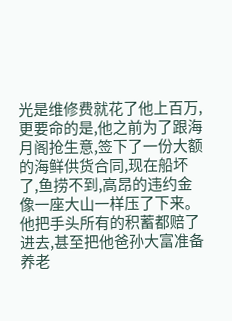光是维修费就花了他上百万,更要命的是,他之前为了跟海月阁抢生意,签下了一份大额的海鲜供货合同,现在船坏了,鱼捞不到,高昂的违约金像一座大山一样压了下来。 他把手头所有的积蓄都赔了进去,甚至把他爸孙大富准备养老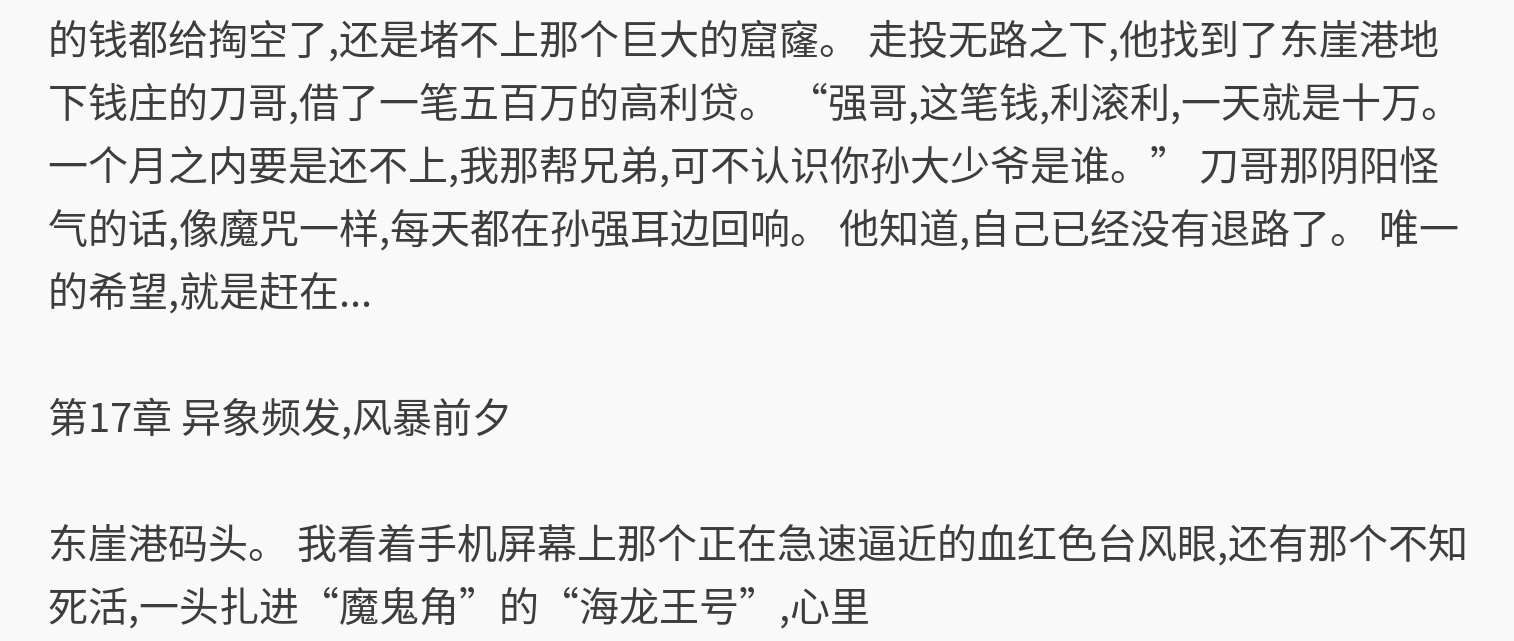的钱都给掏空了,还是堵不上那个巨大的窟窿。 走投无路之下,他找到了东崖港地下钱庄的刀哥,借了一笔五百万的高利贷。 “强哥,这笔钱,利滚利,一天就是十万。一个月之内要是还不上,我那帮兄弟,可不认识你孙大少爷是谁。” 刀哥那阴阳怪气的话,像魔咒一样,每天都在孙强耳边回响。 他知道,自己已经没有退路了。 唯一的希望,就是赶在...

第17章 异象频发,风暴前夕

东崖港码头。 我看着手机屏幕上那个正在急速逼近的血红色台风眼,还有那个不知死活,一头扎进“魔鬼角”的“海龙王号”,心里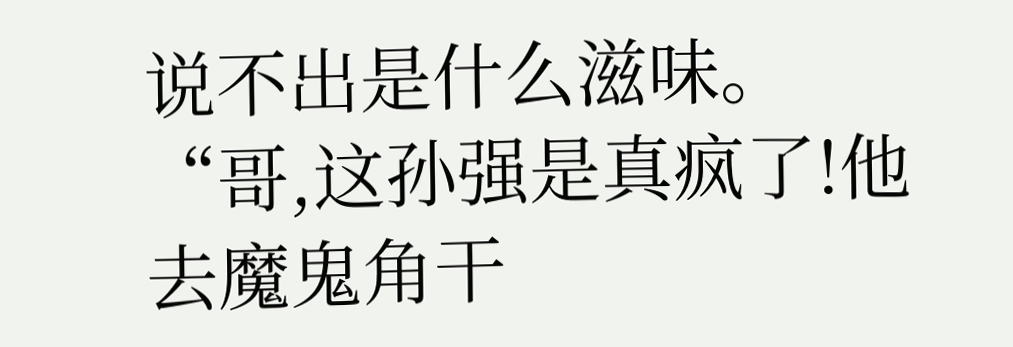说不出是什么滋味。 “哥,这孙强是真疯了!他去魔鬼角干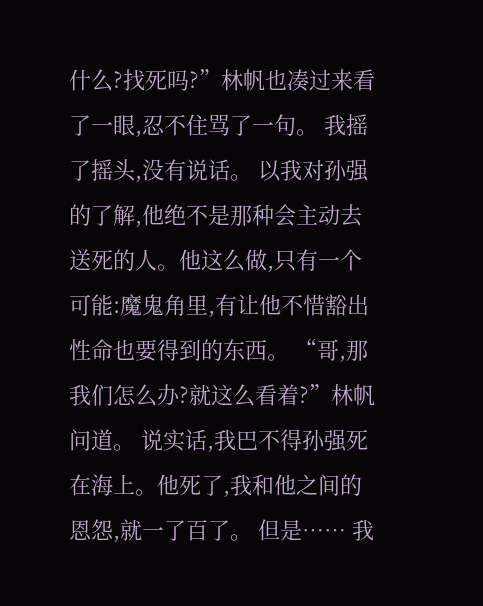什么?找死吗?”林帆也凑过来看了一眼,忍不住骂了一句。 我摇了摇头,没有说话。 以我对孙强的了解,他绝不是那种会主动去送死的人。他这么做,只有一个可能:魔鬼角里,有让他不惜豁出性命也要得到的东西。 “哥,那我们怎么办?就这么看着?”林帆问道。 说实话,我巴不得孙强死在海上。他死了,我和他之间的恩怨,就一了百了。 但是…… 我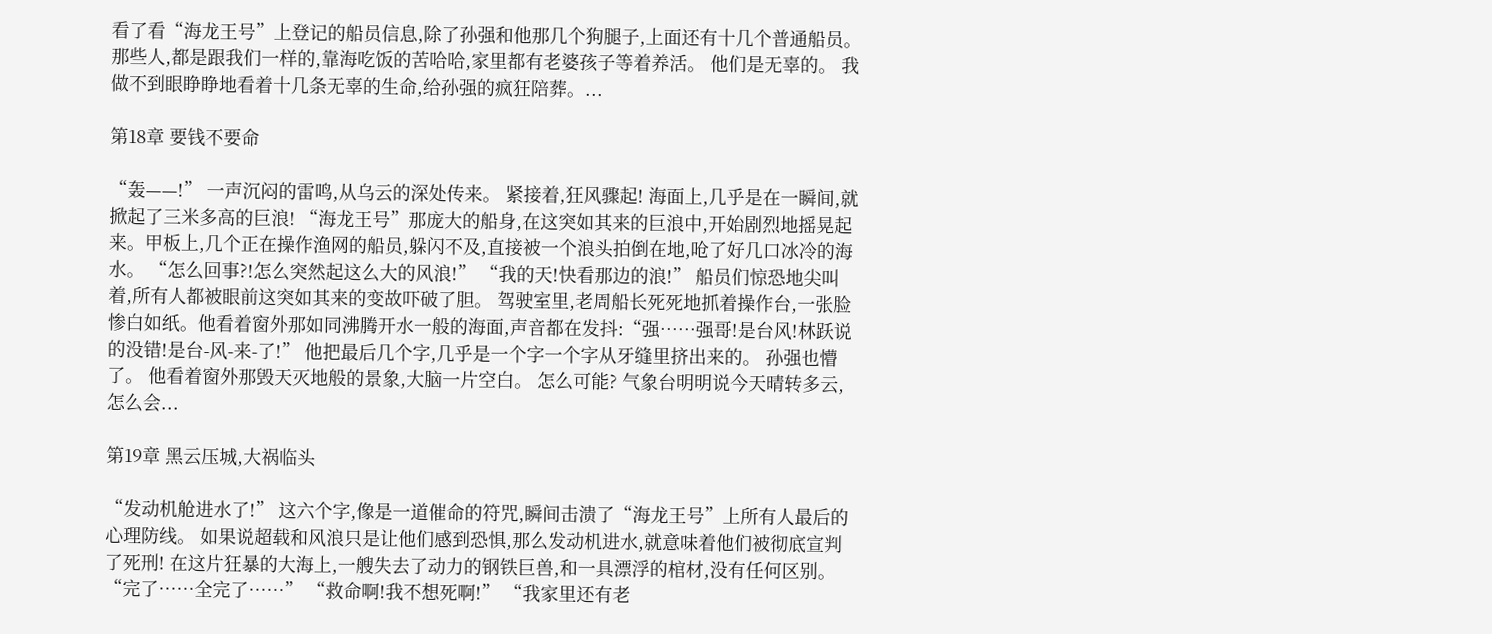看了看“海龙王号”上登记的船员信息,除了孙强和他那几个狗腿子,上面还有十几个普通船员。那些人,都是跟我们一样的,靠海吃饭的苦哈哈,家里都有老婆孩子等着养活。 他们是无辜的。 我做不到眼睁睁地看着十几条无辜的生命,给孙强的疯狂陪葬。...

第18章 要钱不要命

“轰——!” 一声沉闷的雷鸣,从乌云的深处传来。 紧接着,狂风骤起! 海面上,几乎是在一瞬间,就掀起了三米多高的巨浪! “海龙王号”那庞大的船身,在这突如其来的巨浪中,开始剧烈地摇晃起来。甲板上,几个正在操作渔网的船员,躲闪不及,直接被一个浪头拍倒在地,呛了好几口冰冷的海水。 “怎么回事?!怎么突然起这么大的风浪!” “我的天!快看那边的浪!” 船员们惊恐地尖叫着,所有人都被眼前这突如其来的变故吓破了胆。 驾驶室里,老周船长死死地抓着操作台,一张脸惨白如纸。他看着窗外那如同沸腾开水一般的海面,声音都在发抖:“强……强哥!是台风!林跃说的没错!是台-风-来-了!” 他把最后几个字,几乎是一个字一个字从牙缝里挤出来的。 孙强也懵了。 他看着窗外那毁天灭地般的景象,大脑一片空白。 怎么可能? 气象台明明说今天晴转多云,怎么会...

第19章 黑云压城,大祸临头

“发动机舱进水了!” 这六个字,像是一道催命的符咒,瞬间击溃了“海龙王号”上所有人最后的心理防线。 如果说超载和风浪只是让他们感到恐惧,那么发动机进水,就意味着他们被彻底宣判了死刑! 在这片狂暴的大海上,一艘失去了动力的钢铁巨兽,和一具漂浮的棺材,没有任何区别。 “完了……全完了……” “救命啊!我不想死啊!” “我家里还有老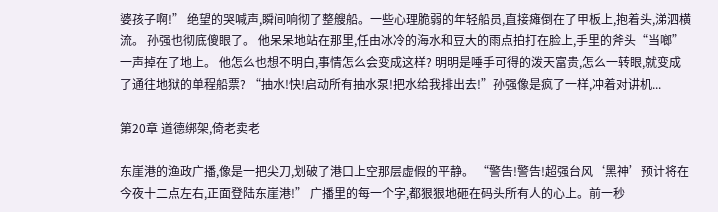婆孩子啊!” 绝望的哭喊声,瞬间响彻了整艘船。一些心理脆弱的年轻船员,直接瘫倒在了甲板上,抱着头,涕泗横流。 孙强也彻底傻眼了。 他呆呆地站在那里,任由冰冷的海水和豆大的雨点拍打在脸上,手里的斧头“当啷”一声掉在了地上。 他怎么也想不明白,事情怎么会变成这样? 明明是唾手可得的泼天富贵,怎么一转眼,就变成了通往地狱的单程船票? “抽水!快!启动所有抽水泵!把水给我排出去!”孙强像是疯了一样,冲着对讲机...

第20章 道德绑架,倚老卖老

东崖港的渔政广播,像是一把尖刀,划破了港口上空那层虚假的平静。 “警告!警告!超强台风‘黑神’预计将在今夜十二点左右,正面登陆东崖港!” 广播里的每一个字,都狠狠地砸在码头所有人的心上。前一秒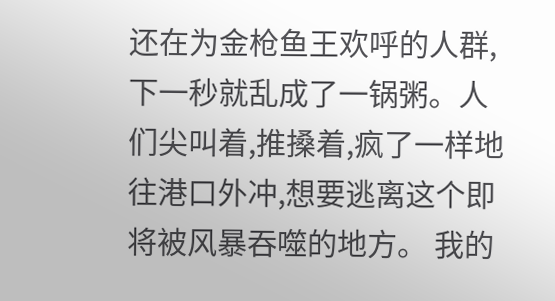还在为金枪鱼王欢呼的人群,下一秒就乱成了一锅粥。人们尖叫着,推搡着,疯了一样地往港口外冲,想要逃离这个即将被风暴吞噬的地方。 我的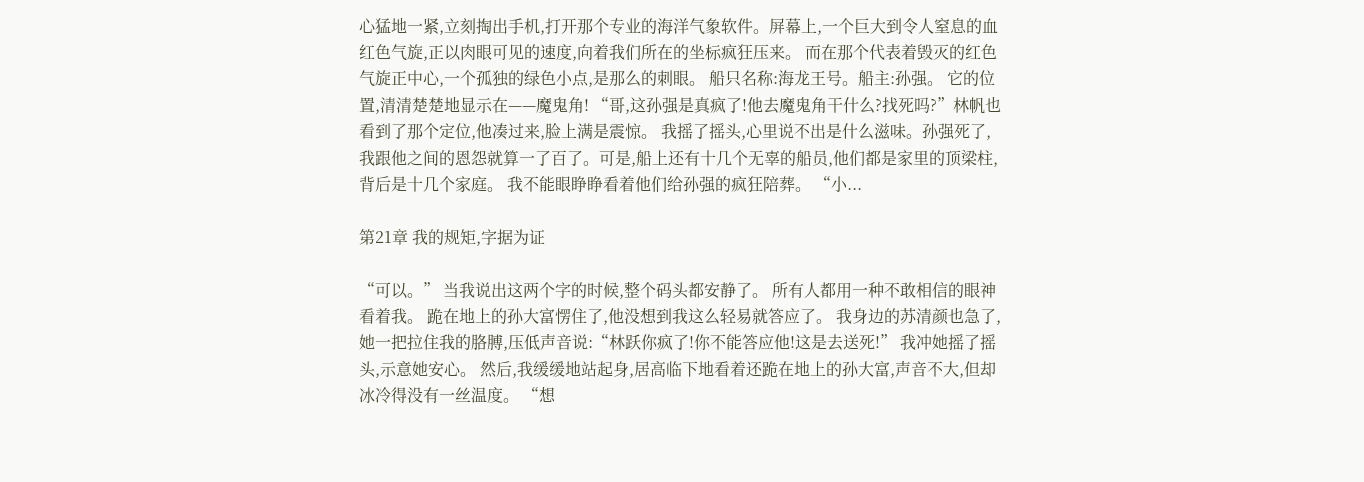心猛地一紧,立刻掏出手机,打开那个专业的海洋气象软件。屏幕上,一个巨大到令人窒息的血红色气旋,正以肉眼可见的速度,向着我们所在的坐标疯狂压来。 而在那个代表着毁灭的红色气旋正中心,一个孤独的绿色小点,是那么的刺眼。 船只名称:海龙王号。船主:孙强。 它的位置,清清楚楚地显示在——魔鬼角! “哥,这孙强是真疯了!他去魔鬼角干什么?找死吗?”林帆也看到了那个定位,他凑过来,脸上满是震惊。 我摇了摇头,心里说不出是什么滋味。孙强死了,我跟他之间的恩怨就算一了百了。可是,船上还有十几个无辜的船员,他们都是家里的顶梁柱,背后是十几个家庭。 我不能眼睁睁看着他们给孙强的疯狂陪葬。 “小...

第21章 我的规矩,字据为证

“可以。” 当我说出这两个字的时候,整个码头都安静了。 所有人都用一种不敢相信的眼神看着我。 跪在地上的孙大富愣住了,他没想到我这么轻易就答应了。 我身边的苏清颜也急了,她一把拉住我的胳膊,压低声音说:“林跃你疯了!你不能答应他!这是去送死!” 我冲她摇了摇头,示意她安心。 然后,我缓缓地站起身,居高临下地看着还跪在地上的孙大富,声音不大,但却冰冷得没有一丝温度。 “想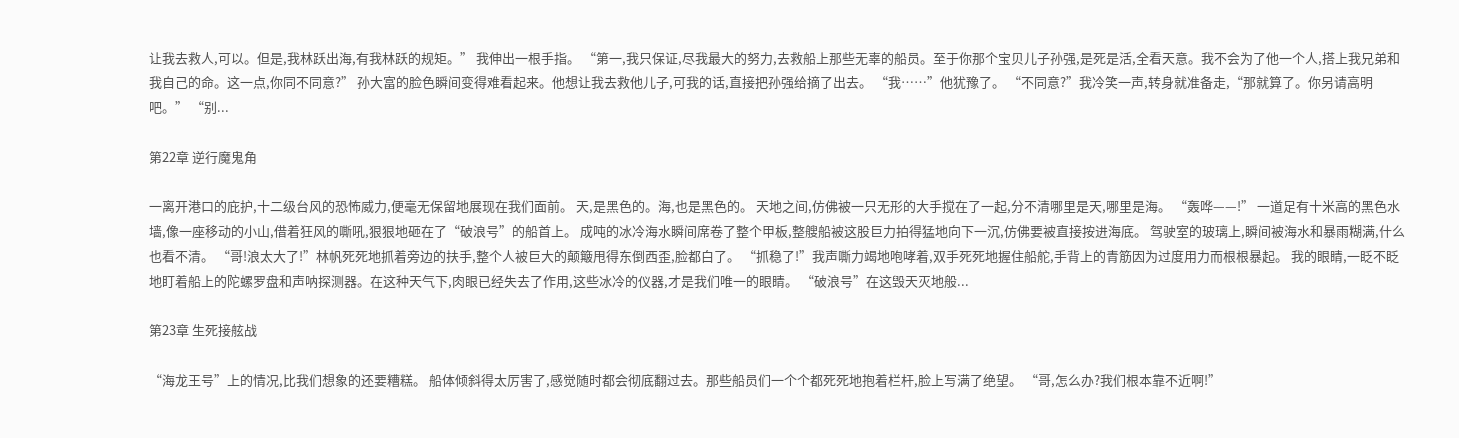让我去救人,可以。但是,我林跃出海,有我林跃的规矩。” 我伸出一根手指。 “第一,我只保证,尽我最大的努力,去救船上那些无辜的船员。至于你那个宝贝儿子孙强,是死是活,全看天意。我不会为了他一个人,搭上我兄弟和我自己的命。这一点,你同不同意?” 孙大富的脸色瞬间变得难看起来。他想让我去救他儿子,可我的话,直接把孙强给摘了出去。 “我……”他犹豫了。 “不同意?”我冷笑一声,转身就准备走,“那就算了。你另请高明吧。” “别...

第22章 逆行魔鬼角

一离开港口的庇护,十二级台风的恐怖威力,便毫无保留地展现在我们面前。 天,是黑色的。海,也是黑色的。 天地之间,仿佛被一只无形的大手搅在了一起,分不清哪里是天,哪里是海。 “轰哗——!” 一道足有十米高的黑色水墙,像一座移动的小山,借着狂风的嘶吼,狠狠地砸在了“破浪号”的船首上。 成吨的冰冷海水瞬间席卷了整个甲板,整艘船被这股巨力拍得猛地向下一沉,仿佛要被直接按进海底。 驾驶室的玻璃上,瞬间被海水和暴雨糊满,什么也看不清。 “哥!浪太大了!”林帆死死地抓着旁边的扶手,整个人被巨大的颠簸甩得东倒西歪,脸都白了。 “抓稳了!”我声嘶力竭地咆哮着,双手死死地握住船舵,手背上的青筋因为过度用力而根根暴起。 我的眼睛,一眨不眨地盯着船上的陀螺罗盘和声呐探测器。在这种天气下,肉眼已经失去了作用,这些冰冷的仪器,才是我们唯一的眼睛。 “破浪号”在这毁天灭地般...

第23章 生死接舷战

“海龙王号”上的情况,比我们想象的还要糟糕。 船体倾斜得太厉害了,感觉随时都会彻底翻过去。那些船员们一个个都死死地抱着栏杆,脸上写满了绝望。 “哥,怎么办?我们根本靠不近啊!”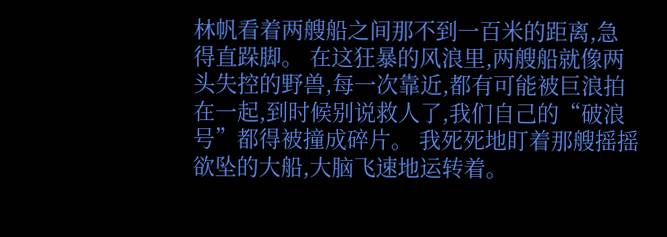林帆看着两艘船之间那不到一百米的距离,急得直跺脚。 在这狂暴的风浪里,两艘船就像两头失控的野兽,每一次靠近,都有可能被巨浪拍在一起,到时候别说救人了,我们自己的“破浪号”都得被撞成碎片。 我死死地盯着那艘摇摇欲坠的大船,大脑飞速地运转着。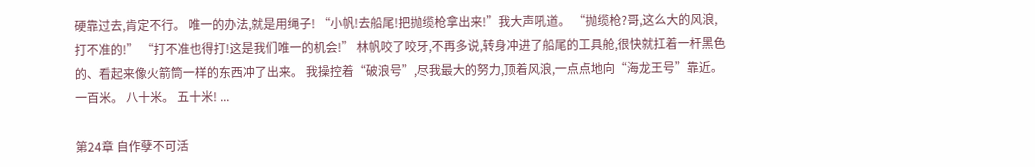硬靠过去,肯定不行。 唯一的办法,就是用绳子! “小帆!去船尾!把抛缆枪拿出来!”我大声吼道。 “抛缆枪?哥,这么大的风浪,打不准的!” “打不准也得打!这是我们唯一的机会!” 林帆咬了咬牙,不再多说,转身冲进了船尾的工具舱,很快就扛着一杆黑色的、看起来像火箭筒一样的东西冲了出来。 我操控着“破浪号”,尽我最大的努力,顶着风浪,一点点地向“海龙王号”靠近。 一百米。 八十米。 五十米! ...

第24章 自作孽不可活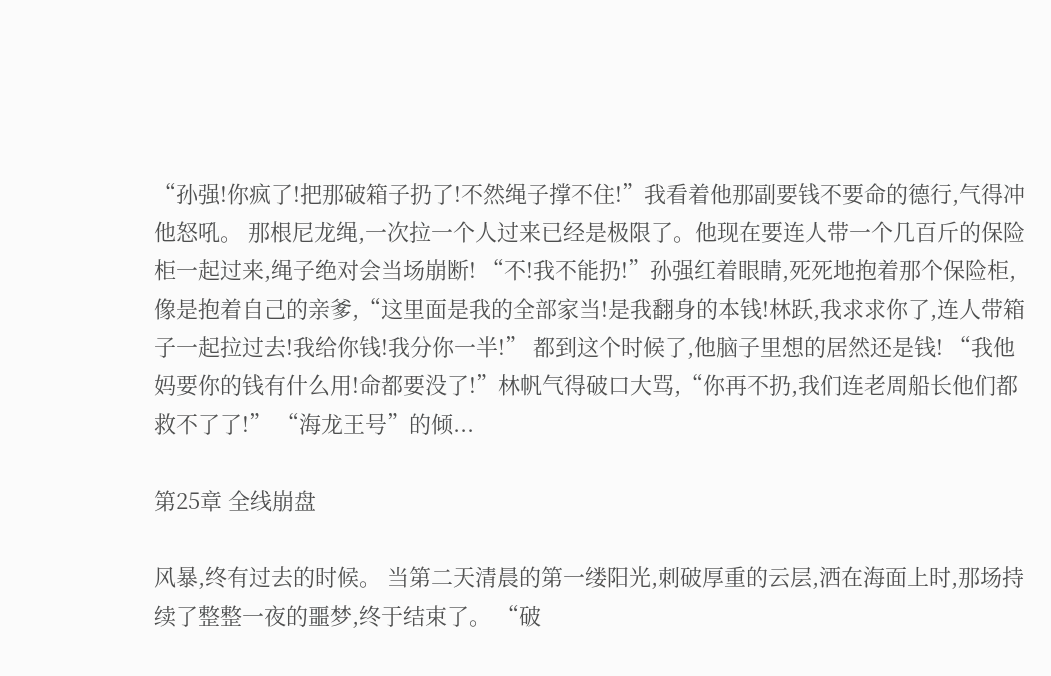“孙强!你疯了!把那破箱子扔了!不然绳子撑不住!”我看着他那副要钱不要命的德行,气得冲他怒吼。 那根尼龙绳,一次拉一个人过来已经是极限了。他现在要连人带一个几百斤的保险柜一起过来,绳子绝对会当场崩断! “不!我不能扔!”孙强红着眼睛,死死地抱着那个保险柜,像是抱着自己的亲爹,“这里面是我的全部家当!是我翻身的本钱!林跃,我求求你了,连人带箱子一起拉过去!我给你钱!我分你一半!” 都到这个时候了,他脑子里想的居然还是钱! “我他妈要你的钱有什么用!命都要没了!”林帆气得破口大骂,“你再不扔,我们连老周船长他们都救不了了!” “海龙王号”的倾...

第25章 全线崩盘

风暴,终有过去的时候。 当第二天清晨的第一缕阳光,刺破厚重的云层,洒在海面上时,那场持续了整整一夜的噩梦,终于结束了。 “破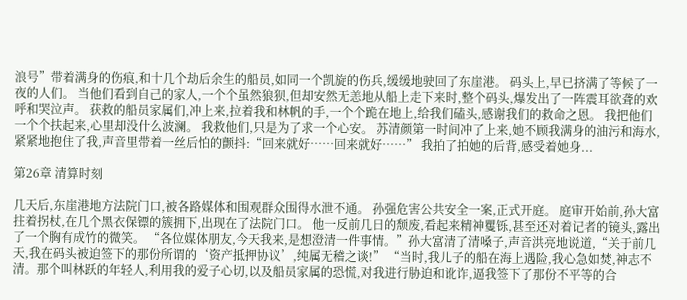浪号”带着满身的伤痕,和十几个劫后余生的船员,如同一个凯旋的伤兵,缓缓地驶回了东崖港。 码头上,早已挤满了等候了一夜的人们。 当他们看到自己的家人,一个个虽然狼狈,但却安然无恙地从船上走下来时,整个码头,爆发出了一阵震耳欲聋的欢呼和哭泣声。 获救的船员家属们,冲上来,拉着我和林帆的手,一个个跪在地上,给我们磕头,感谢我们的救命之恩。 我把他们一个个扶起来,心里却没什么波澜。 我救他们,只是为了求一个心安。 苏清颜第一时间冲了上来,她不顾我满身的油污和海水,紧紧地抱住了我,声音里带着一丝后怕的颤抖:“回来就好……回来就好……” 我拍了拍她的后背,感受着她身...

第26章 清算时刻

几天后,东崖港地方法院门口,被各路媒体和围观群众围得水泄不通。 孙强危害公共安全一案,正式开庭。 庭审开始前,孙大富拄着拐杖,在几个黑衣保镖的簇拥下,出现在了法院门口。 他一反前几日的颓废,看起来精神矍铄,甚至还对着记者的镜头,露出了一个胸有成竹的微笑。 “各位媒体朋友,今天我来,是想澄清一件事情。”孙大富清了清嗓子,声音洪亮地说道,“关于前几天,我在码头被迫签下的那份所谓的‘资产抵押协议’,纯属无稽之谈!” “当时,我儿子的船在海上遇险,我心急如焚,神志不清。那个叫林跃的年轻人,利用我的爱子心切,以及船员家属的恐慌,对我进行胁迫和讹诈,逼我签下了那份不平等的合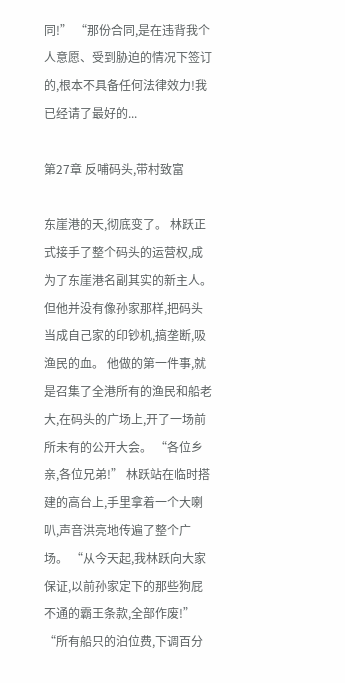同!” “那份合同,是在违背我个人意愿、受到胁迫的情况下签订的,根本不具备任何法律效力!我已经请了最好的...

第27章 反哺码头,带村致富

东崖港的天,彻底变了。 林跃正式接手了整个码头的运营权,成为了东崖港名副其实的新主人。 但他并没有像孙家那样,把码头当成自己家的印钞机,搞垄断,吸渔民的血。 他做的第一件事,就是召集了全港所有的渔民和船老大,在码头的广场上,开了一场前所未有的公开大会。 “各位乡亲,各位兄弟!” 林跃站在临时搭建的高台上,手里拿着一个大喇叭,声音洪亮地传遍了整个广场。 “从今天起,我林跃向大家保证,以前孙家定下的那些狗屁不通的霸王条款,全部作废!” “所有船只的泊位费,下调百分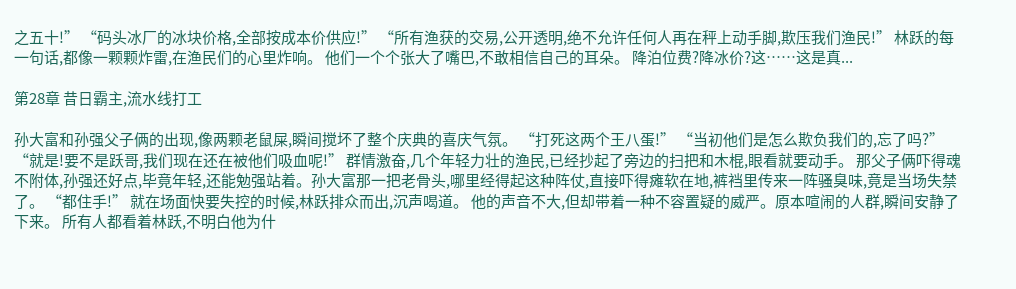之五十!” “码头冰厂的冰块价格,全部按成本价供应!” “所有渔获的交易,公开透明,绝不允许任何人再在秤上动手脚,欺压我们渔民!” 林跃的每一句话,都像一颗颗炸雷,在渔民们的心里炸响。 他们一个个张大了嘴巴,不敢相信自己的耳朵。 降泊位费?降冰价?这……这是真...

第28章 昔日霸主,流水线打工

孙大富和孙强父子俩的出现,像两颗老鼠屎,瞬间搅坏了整个庆典的喜庆气氛。 “打死这两个王八蛋!” “当初他们是怎么欺负我们的,忘了吗?” “就是!要不是跃哥,我们现在还在被他们吸血呢!” 群情激奋,几个年轻力壮的渔民,已经抄起了旁边的扫把和木棍,眼看就要动手。 那父子俩吓得魂不附体,孙强还好点,毕竟年轻,还能勉强站着。孙大富那一把老骨头,哪里经得起这种阵仗,直接吓得瘫软在地,裤裆里传来一阵骚臭味,竟是当场失禁了。 “都住手!” 就在场面快要失控的时候,林跃排众而出,沉声喝道。 他的声音不大,但却带着一种不容置疑的威严。原本喧闹的人群,瞬间安静了下来。 所有人都看着林跃,不明白他为什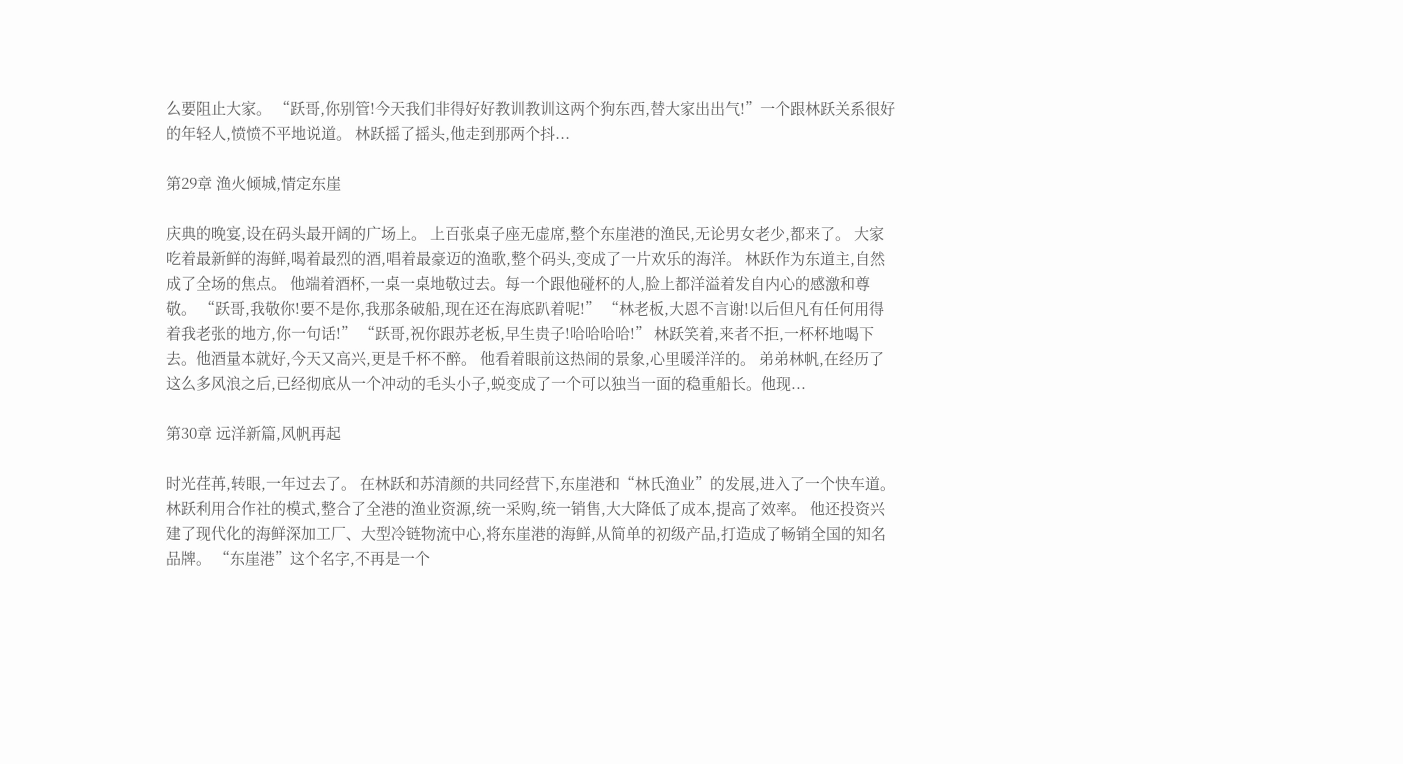么要阻止大家。 “跃哥,你别管!今天我们非得好好教训教训这两个狗东西,替大家出出气!”一个跟林跃关系很好的年轻人,愤愤不平地说道。 林跃摇了摇头,他走到那两个抖...

第29章 渔火倾城,情定东崖

庆典的晚宴,设在码头最开阔的广场上。 上百张桌子座无虚席,整个东崖港的渔民,无论男女老少,都来了。 大家吃着最新鲜的海鲜,喝着最烈的酒,唱着最豪迈的渔歌,整个码头,变成了一片欢乐的海洋。 林跃作为东道主,自然成了全场的焦点。 他端着酒杯,一桌一桌地敬过去。每一个跟他碰杯的人,脸上都洋溢着发自内心的感激和尊敬。 “跃哥,我敬你!要不是你,我那条破船,现在还在海底趴着呢!” “林老板,大恩不言谢!以后但凡有任何用得着我老张的地方,你一句话!” “跃哥,祝你跟苏老板,早生贵子!哈哈哈哈!” 林跃笑着,来者不拒,一杯杯地喝下去。他酒量本就好,今天又高兴,更是千杯不醉。 他看着眼前这热闹的景象,心里暖洋洋的。 弟弟林帆,在经历了这么多风浪之后,已经彻底从一个冲动的毛头小子,蜕变成了一个可以独当一面的稳重船长。他现...

第30章 远洋新篇,风帆再起

时光荏苒,转眼,一年过去了。 在林跃和苏清颜的共同经营下,东崖港和“林氏渔业”的发展,进入了一个快车道。 林跃利用合作社的模式,整合了全港的渔业资源,统一采购,统一销售,大大降低了成本,提高了效率。 他还投资兴建了现代化的海鲜深加工厂、大型冷链物流中心,将东崖港的海鲜,从简单的初级产品,打造成了畅销全国的知名品牌。 “东崖港”这个名字,不再是一个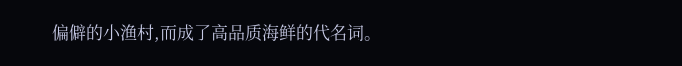偏僻的小渔村,而成了高品质海鲜的代名词。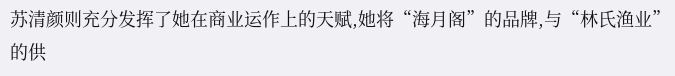苏清颜则充分发挥了她在商业运作上的天赋,她将“海月阁”的品牌,与“林氏渔业”的供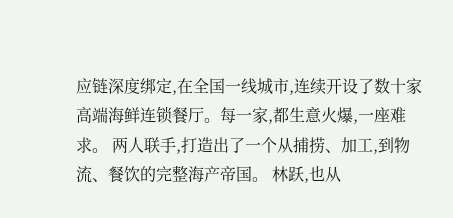应链深度绑定,在全国一线城市,连续开设了数十家高端海鲜连锁餐厅。每一家,都生意火爆,一座难求。 两人联手,打造出了一个从捕捞、加工,到物流、餐饮的完整海产帝国。 林跃,也从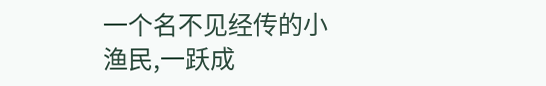一个名不见经传的小渔民,一跃成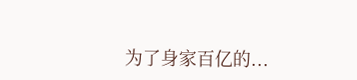为了身家百亿的...